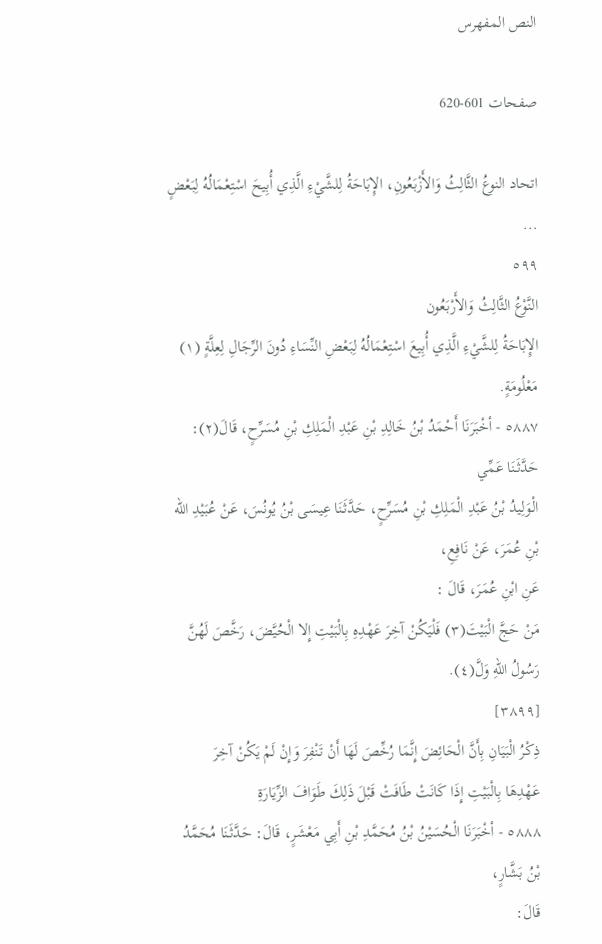النص المفهرس

صفحات 601-620

اتحاد النوعُ الثَّالِثُ وَالأَزْبَعُونِ، الإِبَاحَةُ لِلشَّيْءِ الَّذِي أُبِيحَ اسْتِعْمَالُهُ لِبَعْضٍ ...
٥٩٩
النَّوْعُ الثَّالِثُ وَالأَرْبَعُون
الإِبَاحَةُ لِلشَّيْءِ الَّذِي أُبِيعَ اسْتِعْمَالُهُ لِبَعْضِ النِّسَاءِ دُونَ الرِّجَالِ لِعِلَّةٍ (١) مَعْلُومَةٍ.
٥٨٨٧ - أخْبَرَنَا أَحْمَدُ بْنُ خَالِدِ بْنِ عَبْدِ الْمَلِكِ بْنِ مُسَرِّحٍ، قَالَ(٢): حَدَّثَنَا عَمِّي
الْوَلِيدُ بْنُ عَبْدِ الْمَلِكِ بْنِ مُسَرِّحٍ، حَدَّثَنَا عِيسَى بْنُ يُونُسَ، عَنْ عُبَيْدِ الله بْنِ عُمَرَ، عَنْ نَافِعِ،
عَنِ ابْنِ عُمَرَ، قَالَ :
مَنْ حَجَّ الْبَيْتَ(٣) فَلْيَكُنْ آخِرَ عَهْدِهِ بِالْبَيْتِ إِلا الْحُيَّضَ، رَخَّصَ لَهُنَّ
رَسُولُ اللهِ وَلَّ(٤).
[٣٨٩٩]
ذِكْرُ الْبَيَانِ بِأَنَّ الْحَائِضَ إِنَّمَا رُخِّصَ لَهَا أَنْ تَنْفِرَ وَإِنْ لَمْ يَكُنْ آخِرَ
عَهْدِهَا بِالْبَيْتِ إِذَا كَانَتْ طَافَتْ قَبْلَ ذَلِكَ طَوَافَ الزِّيَارَةِ
٥٨٨٨ - أخْبَرَنَا الْحُسَيْنُ بْنُ مُحَمَّدِ بْنِ أَبِي مَعْشَرٍ، قَالَ: حَدَّثَنَا مُحَمَّدُ بْنُ بَشَّارٍ،
قَالَ: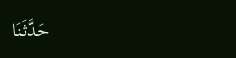حَدَّثَنَا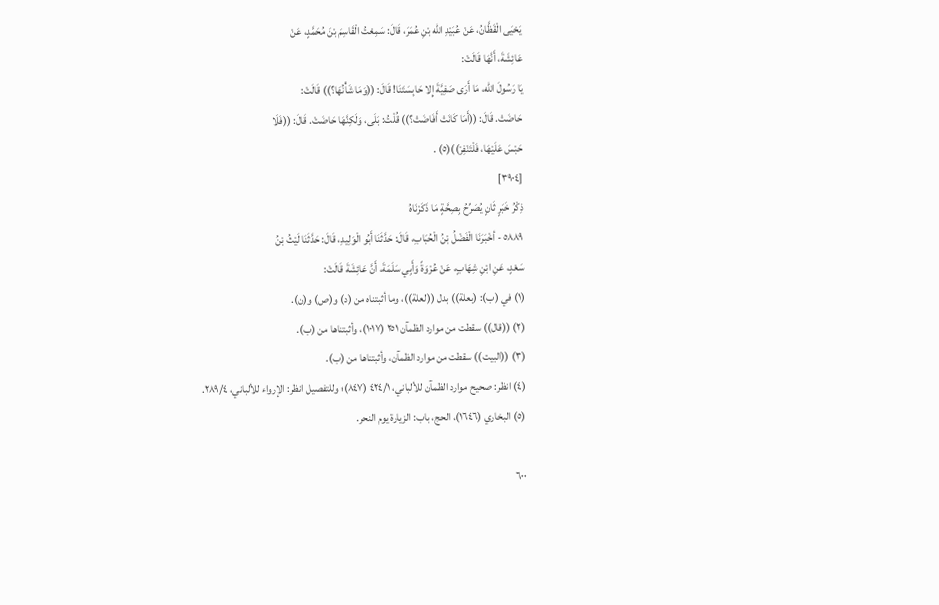يَحْيَى الْقَظَّانُ، عَنْ عُبَيْدِ الله بْنِ عُمَرَ، قَالَ: سَمِعْتُ الْقَاسِمَ بْنَ مُحَمَّدٍ، عَنْ
عَائِشَةَ، أَنَّهَا قَالَتْ:
يَا رَسُولَ الله، مَا أَرَى صَفِيَّةَ إِلا حَابِسَتَنَا! قَالَ: ((وَمَا شَأْنُهَا؟)) قَالَتْ:
حَاضَتْ. قَالَ: ((أَمَا كَانَتْ أَفَاضَتْ؟)) قُلْتُ: بَلَى، وَلَكِنَّهَا حَاضَتْ. قَالَ: ((فَلَا
حَبْسَ عَلَيْهَا، فَلْتَنْفِرْ))(٥) .
[٣٩٠٤]
ذِكْرُ خَبَرٍ ثَانٍ يُصَرِّحُ بِصِحَّةٍ مَا ذَكَرْنَاهُ
٥٨٨٩ - أخْبَرَنَا الْفَضْلُ بْنُ الْحُبَابِ، قَالَ: حَدَّثَنَا أَبُو الْوَلِيدِ، قَالَ: حَدَّثَنَا لَيْثُ بْنُ
سَعْدٍ، عَنِ ابْنِ شِهَابٍ، عَنْ عُرْوَةً وَأَبِي سَلَمَةَ، أَنَّ عَائِشَةَ قَالَتْ:
(١) في (ب): (بعلة)) بدل ((لعلة))، وما أثبتناه من (د) و(ص) و(ن).
(٢) ((قال)) سقطت من موارد الظمآن ٢٥١ (١٠١٧)، وأثبتناها من (ب).
(٣) ((البيت)) سقطت من موارد الظمآن، وأثبتناها من (ب).
(٤) انظر: صحيح موارد الظمآن للألباني، ٤٢٤/١ (٨٤٧)؛ وللتفصيل انظر: الإرواء للألباني، ٢٨٩/٤.
(٥) البخاري (١٦٤٦)، الحج، باب: الزيارة يوم النحر.

٦٠٠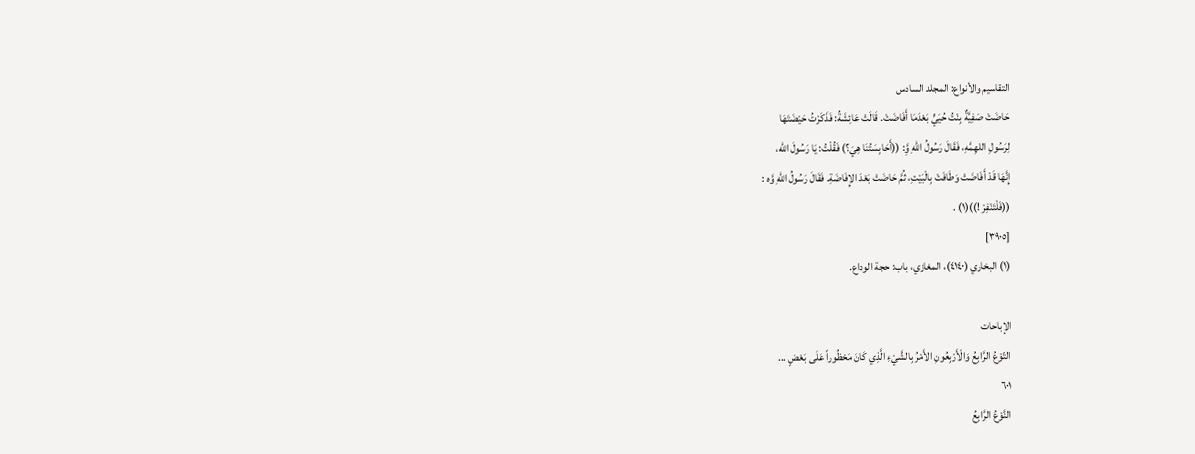التقاسيم والأنواع: المجلد السادس
حَاضَتْ صَفِيَّةٌ بِنْتُ حُيَيٍّ بَعْدَمَا أَفَاضَتْ. قَالَتْ عَائِشَةُ: فَذَكَرْتُ حَيْضَتَهَا
لِرَسُولِ اللهِمَّهِ، فَقَالَ رَسُولُ اللهِ وَِّ: ((أَحَابِسَتُنَا هِيَ؟) فَقُلْتُ: يَا رَسُولَ الله،
إِنَّهَا قَدْ أَفَاضَتْ وَطَافَتْ بِالْبَيْتِ، ثُمَّ حَاضَتْ بَعْدَ الإِفَاضَةِ. فَقَالَ رَسُولُ اللهِ وَّه :
((فَلْتَنْفِرْ !))(١) .
[٣٩٠٥]
(١) البخاري (٤١٤٠)، المغازي، باب: حجة الوداع.

الإباحات
التّوْعُ الرَّابِعُ وَالْأَرْبِعُونِ الأَمْرُ بِالشَّيْءِ الَّذِي كَانَ مَحْظُوراً عَلَى بَعْضٍ ...
٦٠١
النَّوْعُ الرَّابِعُ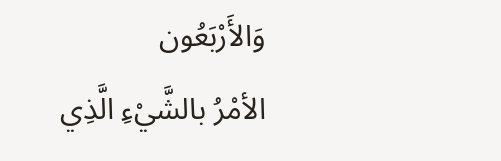وَالأَرْبَعُون
الأمْرُ بالشَّيْءِ الَّذِي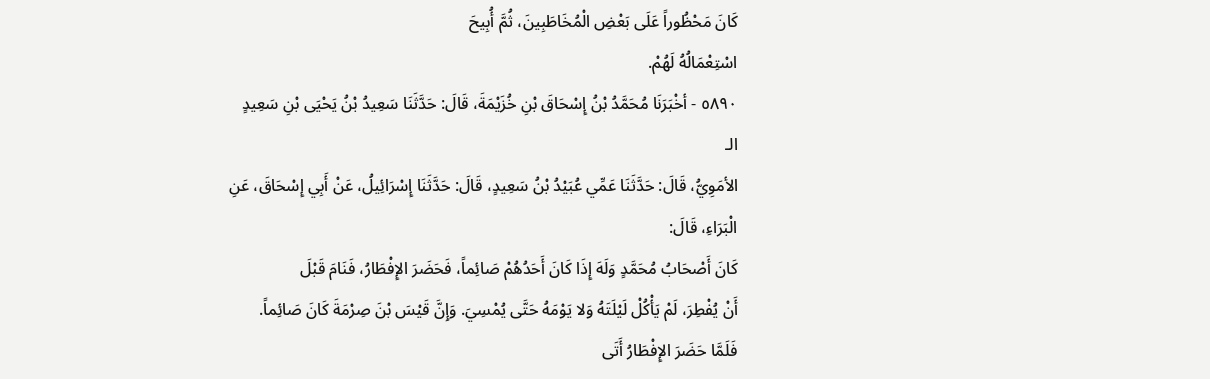كَانَ مَحْظُوراً عَلَى بَعْضِ الْمُخَاطَبِينَ، ثُمَّ أُبِيحَ
اسْتِعْمَالُهُ لَهُمْ.
٥٨٩٠ - أخْبَرَنَا مُحَمَّدُ بْنُ إِسْحَاقَ بْنِ خُزَيْمَةَ، قَالَ: حَدَّثَنَا سَعِيدُ بْنُ يَحْيَى بْنِ سَعِيدٍ
الـ
الأمَوِيُّ، قَالَ: حَدَّثَنَا عَمِّي عُبَيْدُ بْنُ سَعِيدٍ، قَالَ: حَدَّثَنَا إِسْرَائِيلُ، عَنْ أَبِي إِسْحَاقَ، عَنِ
الْبَرَاءِ، قَالَ:
كَانَ أَصْحَابُ مُحَمَّدٍ وَلَهَ إِذَا كَانَ أَحَدُهُمْ صَائِماً، فَحَضَرَ الإِفْطَارُ، فَنَامَ قَبْلَ
أَنْ يُفْطِرَ، لَمْ يَأْكُلْ لَيْلَتَهُ وَلا يَوْمَهُ حَتَّى يُمْسِيَ. وَإِنَّ قَيْسَ بْنَ صِرْمَةَ كَانَ صَائِماً.
فَلَمَّا حَضَرَ الإِفْطَارُ أَتَى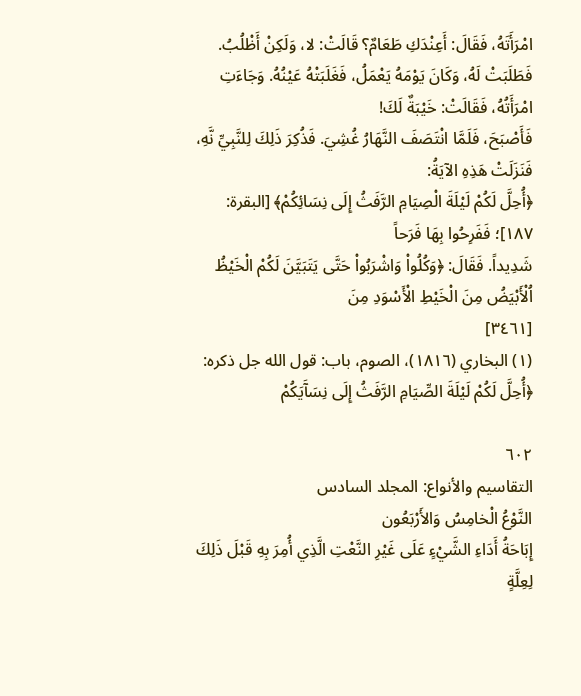امْرَأَتَهُ، فَقَالَ: أَعِنْدَكِ طَعَامٌ؟ قَالَتْ: لا، وَلَكِنْ أَظْلُبُ.
فَطَلَبَتْ لَهُ، وَكَانَ يَوْمَهُ يَعْمَلُ، فَغَلَبَتْهُ عَيْنُهُ. وَجَاءَتِ امْرَأَتُهُ، فَقَالَتْ: خَيْبَةٌ لَكَ!
فَأَصْبَحَ، فَلَمَّا انْتَصَفَ النَّهَارُ غُشِيَ. فَذُكِرَ ذَلِكَ لِلنَّبِيِّ نَّهِ، فَنَزَلَتْ هَذِهِ الآيَةُ:
﴿أُحِلَّ لَكُمْ لَيْلَةَ الْصِيَامِ الرَّفَثُ إِلَى نِسَائِكُمْ﴾ [البقرة: ١٨٧]؛ فَفَرِحُوا بِهَا فَرَحاً
شَدِيداً. فَقَالَ: ﴿وَكُلُواْ وَاشْرَبُواْ حَتَّى يَتَبَيَّنَ لَكُمْ الْخَيْظُ اُلْأَبْيَضُ مِنَ الْخَيْطِ الْأَسْوَدِ مِنَ
[٣٤٦١]
(١) البخاري (١٨١٦)، الصوم، باب: قول الله جل ذكره: ﴿أُحِلَّ لَكُمْ لَيْلَةَ الصِّيَامِ الرَّفَثُ إِلَى نِسَآَيَكُمْ

٦٠٢
التقاسيم والأنواع: المجلد السادس
النَّوْعُ الْخامِسُ وَالأَرْبَعُون
إِبَاحَةُ أَدَاءِ الشَّيْءٍ عَلَى غَيْرِ النَّعْتِ الَّذِي أُمِرَ بِهِ قَبْلَ ذَلِكَ لِعِلَّةٍ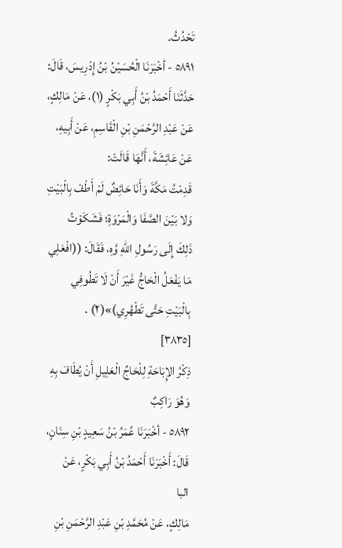تَحْدُثُ.
٥٨٩١ - أخْبَرَنَا الْحُسَيْنُ بْنُ إِدْرِيسَ، قَالَ: حَدَّثَنَا أَحْمَدُ بْنُ أَبِي بَكْرٍ (١)، عَنْ مَالِكٍ،
عَنْ عَبْدِ الرَّحْمَنِ بْنِ الْقَاسِمِ، عَنْ أَبِيهِ، عَنْ عَائِشَةَ، أَنَّهَا قَالَتْ:
قَدِمْتُ مَكَّةَ وَأَنَا حَائِضٌ لَمْ أَطْفْ بِالْبَيْتِ وَلا بَيْنَ الصَّفَا وَالْمَرْوَةِ؛ فَشَكَوْتُ
ذَلِكَ إِلَى رَسُولِ اللهِ وَّهِ، فَقَالَ: ((افْعَلِي مَا يَفْعَلُ الْحَاجُّ غَيْرَ أَنْ لَا تَطُوفِي
بِالْبَيْتِ حَتَّى تَطْهُرِي)»(٢) .
[٣٨٣٥]
ذِكْرُ الإِبَاحَةِ لِلْحَاجِّ الْعَلِيلِ أَنْ يُطَافَ بِهِ وَهُوَ رَاكِبٌ
٥٨٩٢ - أخْبَرَنَا عُمَرُ بْنُ سَعِيدٍ بْنِ سِنَانٍ، قَالَ: أَخْبَرَنَا أَحْمَدُ بْنُ أَبِي بَكْرٍ، عَنْ
البا
مَالِكٍ، عَنْ مُحَمَّدِ بْنِ عَبْدِ الرَّحْمَنِ بْنِ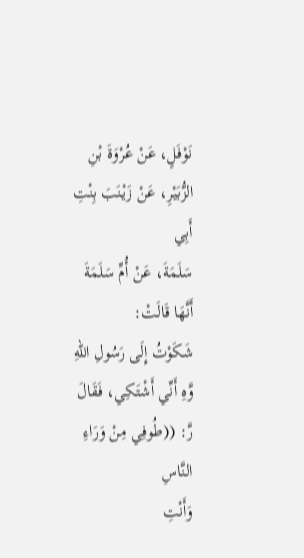نَوْفَلٍ، عَنْ عُرْوَةَ بْنِ الزُّبَيْرِ، عَنْ زَيْنَبَ بِنْتِ أَبِي
سَلَمَةَ، عَنْ أُمِّ سَلَمَةَ أَنَّهَا قَالَتْ:
شَكَوْتُ إِلَى رَسُولِ اللهِ وَّهِ أَنِّي أَشْتَكِي، فَقَالَ رَّ: ((طُوفِي مِنْ وَرَاءِ النَّاسِ
وَأَنْتِ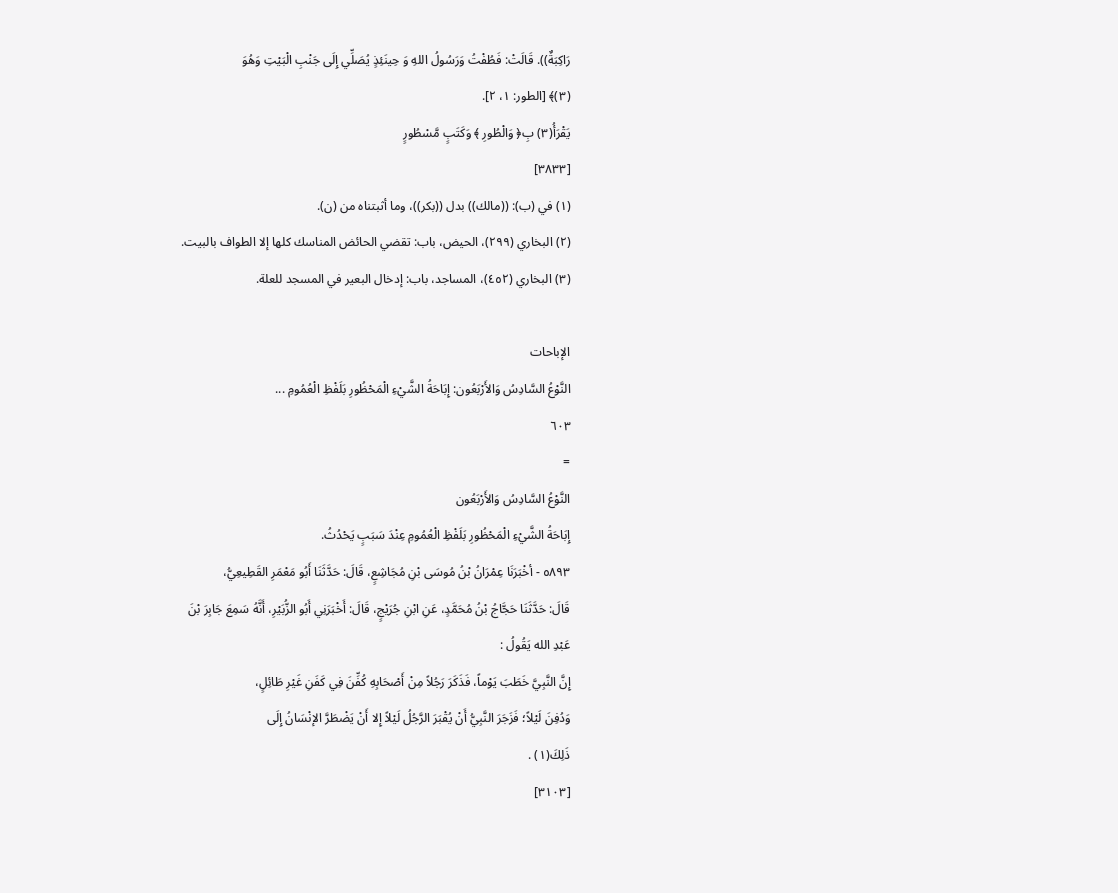رَاكِبَةٌ)). قَالَتْ: فَطُفْتُ وَرَسُولُ اللهِ وَ حِينَئِذٍ يُصَلِّي إِلَى جَنْبِ الْبَيْتِ وَهُوَ
(٣)﴾ [الطور: ١، ٢].
يَقْرَأُ(٣) بِ﴿ وَالْطُورِ ﴾ وَكَتَبٍ مَّسْطُورٍ
[٣٨٣٣]
(١) في (ب): ((مالك)) بدل ((بكر))، وما أثبتناه من (ن).
(٢) البخاري (٢٩٩)، الحيض، باب: تقضي الحائض المناسك كلها إلا الطواف بالبيت.
(٣) البخاري (٤٥٢)، المساجد، باب: إدخال البعير في المسجد للعلة.

الإباحات
النَّوْعُ السَّادِسُ وَالأَرْبَعُون: إِبَاحَةُ الشَّيْءِ الْمَحْظُورِ بَلَفْظِ الْعُمُومِ ...
٦٠٣
=
النَّوْعُ السَّادِسُ وَالأَرْبَعُون
إِبَاحَةُ الشَّيْءِ الْمَحْظُورِ بَلَفْظِ الْعُمُومِ عِنْدَ سَبَبٍ يَحْدُثُ.
٥٨٩٣ - أخْبَرَنَا عِمْرَانُ بْنُ مُوسَى بْنِ مُجَاشِعٍ، قَالَ: حَدَّثَنَا أَبُو مَعْمَرِ القَطِيعِيُّ،
قَالَ: حَدَّثَنَا حَجَّاجُ بْنُ مُحَمَّدٍ، عَنِ ابْنِ جُرَيْجٍ، قَالَ: أَخْبَرَنِي أَبُو الزُّبَيْرِ، أَنَّهُ سَمِعَ جَابِرَ بْنَ
عَبْدِ الله يَقُولُ :
إِنَّ النَّبِيَّ خَطَبَ يَوْماً، فَذَكَرَ رَجُلاً مِنْ أَصْحَابِهِ كُفِّنَ فِي كَفَنِ غَيْرِ طَائِلٍ،
وَدُفِنَ لَيْلاً؛ فَزَجَرَ النَّبِيُّ أَنْ يُقْبَرَ الرَّجُلُ لَيْلاً إِلا أَنْ يَضْطَرَّ الإنْسَانُ إِلَى
ذَلِكَ(١) .
[٣١٠٣]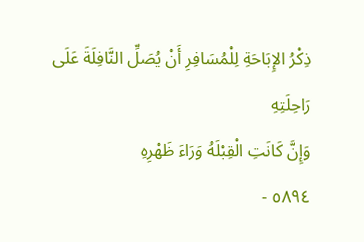ذِكْرُ الإِبَاحَةِ لِلْمُسَافِرِ أَنْ يُصَلِّ النَّافِلَةَ عَلَى رَاحِلَتِهِ
وَإِنَّ كَانَتِ الْقِبْلَهُ وَرَاءَ ظَهْرِهِ
٥٨٩٤ -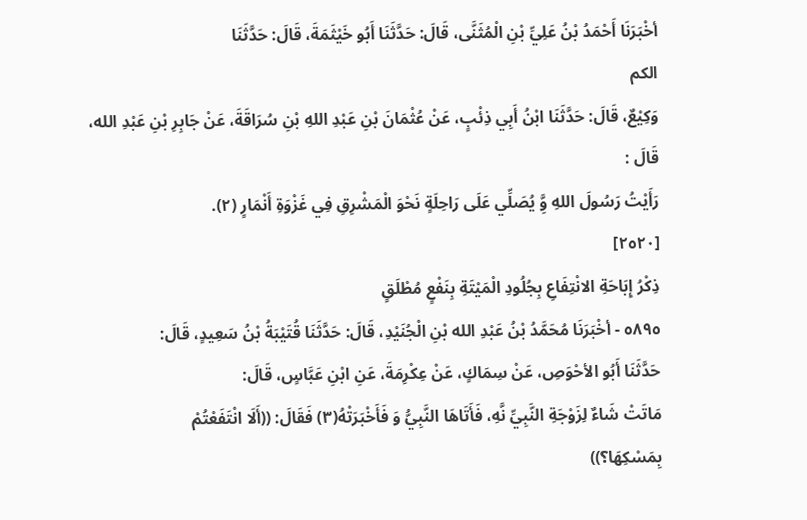أخْبَرَنَا أَحْمَدُ بْنُ عَلِيِّ بْنِ الْمُثَنَّى، قَالَ: حَدَّثَنَا أَبُو خَيْثَمَةَ، قَالَ: حَدَّثَنَا
الكم
وَكِيْعٌ، قَالَ: حَدَّثَنَا ابْنُ أَبِي ذِئْبٍ، عَنْ عُثْمَانَ بْنِ عَبْدِ اللهِ بْنِ سُرَاقَةَ، عَنْ جَابِرِ بْنِ عَبْدِ الله،
قَالَ :
رَأَيْتُ رَسُولَ اللهِ وَِّ يُصَلِّي عَلَى رَاحِلَةٍ نَحْوَ الْمَشْرِقِ فِي غَزْوَةِ أَنْمَارٍ (٢).
[٢٥٢٠]
ذِكْرُ إِبَاحَةِ الانْتِفَاعِ بِجُلُودِ الْمَيْتَةِ بِنَفْعٍ مُطْلَقٍ
٥٨٩٥ - أخْبَرَنَا مُحَمَّدُ بْنُ عَبْدِ الله بْنِ الْجُنَيْدِ، قَالَ: حَدَّثَنَا قُتَيْبَةُ بْنُ سَعِيدٍ، قَالَ:
حَدَّثَنَا أَبُو الأحْوَصِ، عَنْ سِمَاكٍ، عَنْ عِكْرِمَةَ، عَنِ ابْنِ عَبَّاسٍ، قَالَ:
مَاتَتْ شَاءٌ لِزَوْجَةِ النَّبِيِّ نَّهِ، فَأَتَاهَا النَّبِيُّ وَ فَأَخْبَرَتْهُ(٣) فَقَالَ: ((أَلَا انْتَفَعْتُمْ
بِمَسْكِهَا؟))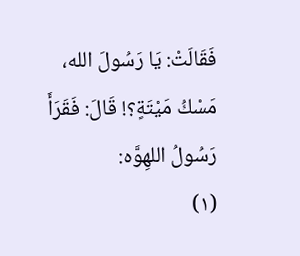فَقَالَتْ: يَا رَسُولَ الله، مَسْكُ مَيْتَةٍ؟! قَالَ: فَقَرَأَ رَسُولُ اللهِوَّه:
(١)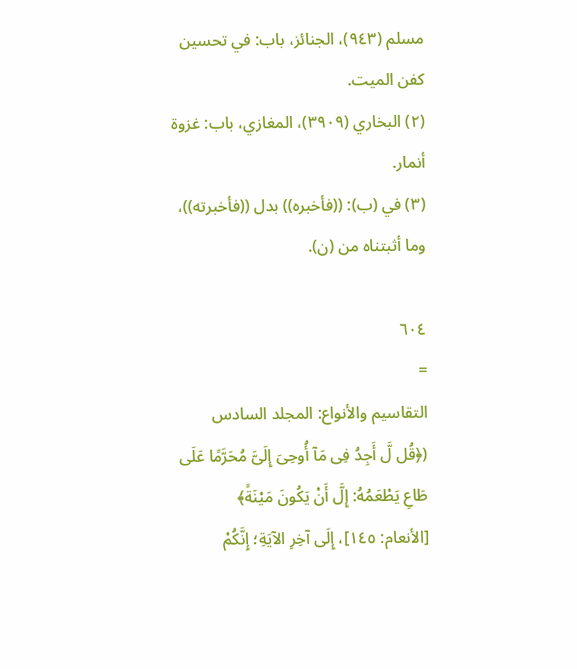مسلم (٩٤٣)، الجنائز، باب: في تحسين كفن الميت.
(٢) البخاري (٣٩٠٩)، المغازي، باب: غزوة أنمار.
(٣) في (ب): ((فأخبره)) بدل ((فأخبرته))، وما أثبتناه من (ن).

٦٠٤
=
التقاسيم والأنواع: المجلد السادس
(﴿قُل لَّ أَجِدُ فِى مَآ أُوحِىَ إِلَىَّ مُحَرَّمًا عَلَى طَاعِ يَطْعَمُهُ: إِلَّ أَنْ يَكُونَ مَيْنَةً﴾
[الأنعام: ١٤٥]، إِلَى آخِرِ الآيَةِ؛ إِنَّكُمْ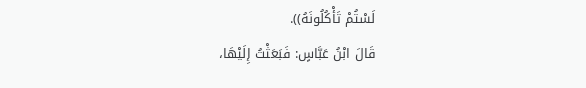لَسْتُمْ تَأْكُلُونَهُ)).
قَالَ ابْنُ عَبَّاسٍ: فَبَعَثْتُ إِلَيْهَا،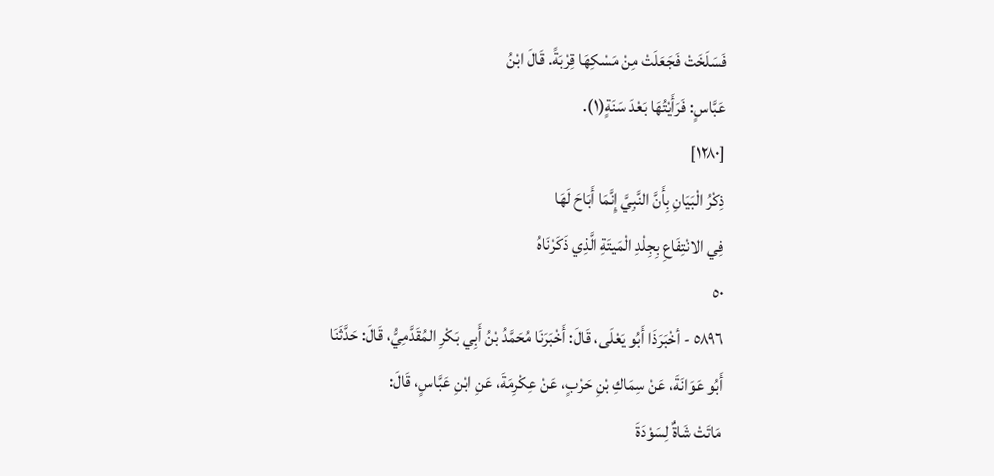فَسَلَخَتْ فَجَعَلَتْ مِنْ مَسْكِهَا قِرْبَةً. قَالَ ابْنُ
عَبَّاسٍ: فَرَأَيْتُهَا بَعْدَ سَنَةٍ(١).
[١٢٨٠]
ذِكْرُ الْبَيَانِ بِأَنَّ النَّبِيَّ إِنَّمَا أَبَاحَ لَهَا
فِي الانْتِفَاعِ بِجِلْدِ الْمَيتَةِ الَّذِي ذَكَرْنَاهُ
٥٠
٥٨٩٦ - أخْبَرَذَا أَبُو يَعْلَى، قَالَ: أَخْبَرَنَا مُحَمَّدُ بْنُ أَبِي بَكْرِ المُقَدَّمِيُّ، قَالَ: حَدَّثَنَا
أَبُو عَوَانَةَ، عَنْ سِمَاكِ بْنِ حَرْبٍ، عَنْ عِكْرِمَةَ، عَنِ ابْنِ عَبَّاسٍ، قَالَ:
مَاتَتْ شَاةٌ لِسَوْدَةَ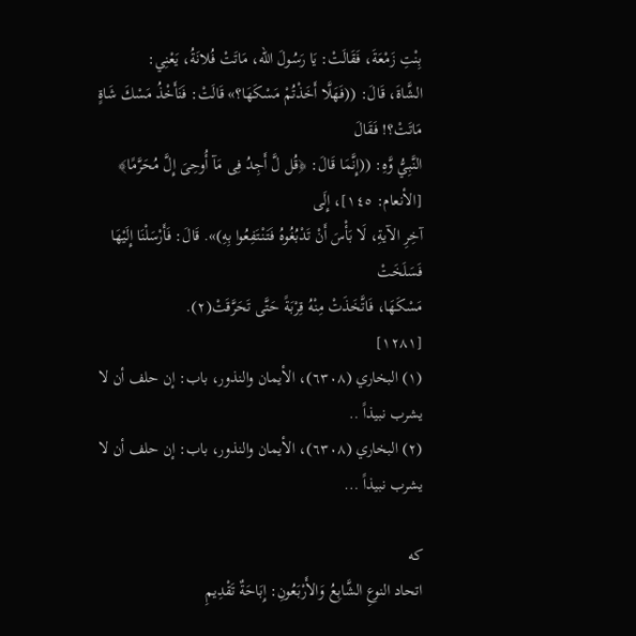بِنْتِ زَمْعَةَ، فَقَالَتْ: يَا رَسُولَ الله، مَاتَتْ فُلانَةُ، يَعْنِي:
الشَّاةَ، قَالَ: ((فَهَلَّا أَخَذْتُمْ مَسْكَهَا؟» قَالَتْ: فَنَأَخْذُ مَسْكَ شَاةٍ مَاتَتْ؟! فَقَالَ
النَّبِيُّ وَّهِ: ((إِنَّمَا قَالَ: ﴿قُل لَّ أَجِدُ فِى مَآ أُوحِىَ إِلَّ مُحَرَّمًا﴾ [الأنعام: ١٤٥]، إِلَى
آخِرِ الآيةِ، لَا بَأْسَ أَنْ تَدْبُغُوهُ فَتَنْتَفِعُوا بِهِ)». قَالَ: فَأَرْسَلْنَا إِلَيْهَا فَسَلَخَتْ
مَسْكَهَا، فَاتَّخَذَتْ مِنْهُ قِرْبَةً حَتَّى تَحَرَّقَتْ(٢).
[١٢٨١]
(١) البخاري (٦٣٠٨)، الأيمان والنذور، باب: إن حلف أن لا يشرب نبيذاً ..
(٢) البخاري (٦٣٠٨)، الأيمان والنذور، باب: إن حلف أن لا يشرب نبيذاً ...

كه
اتحاد النوعِ الشَّابِعُ وَالأَرْبَعُونِ: إِبَاحَةٌ تَقْدِيمِ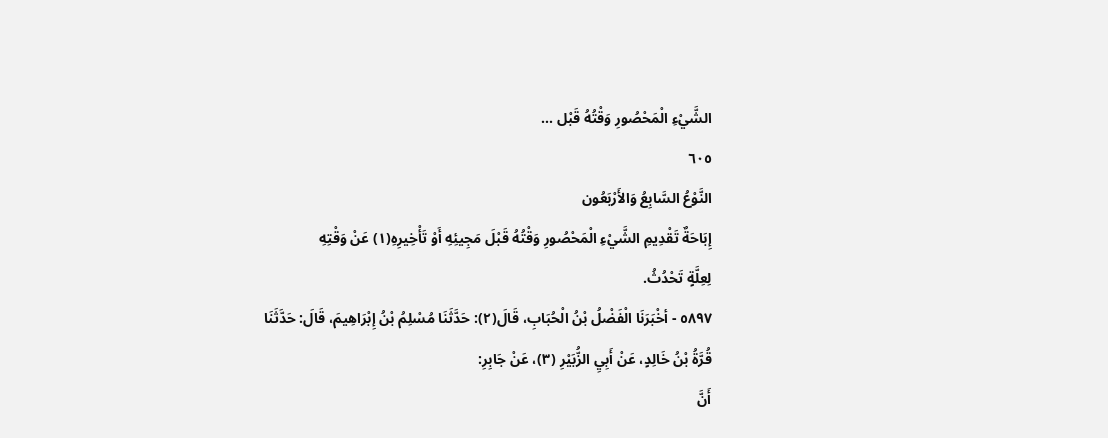الشَّيْءِ الْمَحْصُورِ وَقْتُهُ قَبْل ...
٦٠٥
النَّوْعُ السَّابِعُ وَالأَرْبَعُون
إِبَاحَةٌ تَقْدِيمِ الشَّيْءِ الْمَحْصُورِ وَقْتُهُ قَبْلَ مَجِيئِهِ أَوْ تَأْخِيرِهِ(١) عَنْ وَقْتِهِ
لِعِلَّةٍ تَحْدُثُ.
٥٨٩٧ - أخْبَرَنَا الْفَضْلُ بْنُ الْحُبَابِ، قَالَ(٢): حَدَّثَنَا مُسْلِمُ بْنُ إِبْرَاهِيمَ، قَالَ: حَدَّثَنَا
قُرَّةُ بْنُ خَالِدٍ، عَنْ أَبِيِ الزُّبَيْرِ (٣)، عَنْ جَابِرِ:
أَنَّ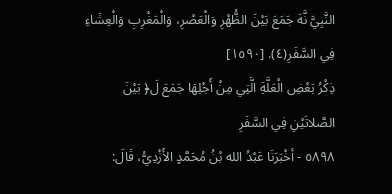النَّبِيَّ نَّهَ جَمَعَ بَيْنَ الظُّهْرِ وَالْعَصْرِ، وَالْمَغْرِبِ وَالْعِشَاءِ فِي السَّفَرِ(٤). [١٥٩٠]
ذِكْرُ بَعْضِ الْعَلَّةِ الَّتِي مِنْ أَجْلِهَا جَمَعَ لَ﴿ بَيْنَ الصَّلاتَيْنِ فِي السَّفَرِ
٥٨٩٨ - أخْبَرَنَا عَبْدُ الله بْنُ مُحَمَّدٍ الأَزْدِيُّ، قَالَ: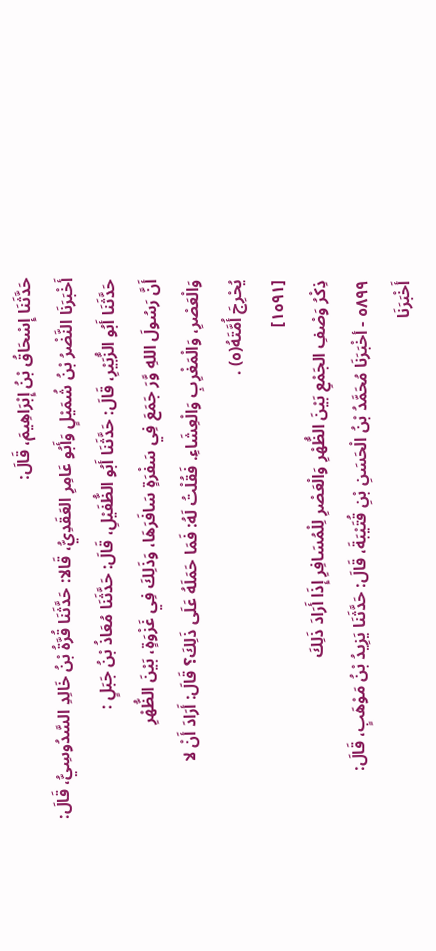حَدَّثَنَا إِسْحَاقُ بْنُ إِبْرَاهِيمَ، قَالَ:
أَخْبَرَنَا النَّضْرُ بْنُ شُمَيْلٍ وَأَبُو عَامِرِ العَقَدِيُّ، قَالا: حَدَّثَنَا قُرَّةُ بْنُ خَالِدِ السَّدُوسِيُّ، قَالَ:
حَدَّثَنَا أَبُو الزُّبَيْرِ، قَالَ: حَدَّثَنَا أَبُو الظُّفَيْلِ، قَالَ: حَدَّثَنَا مُعَاذُ بْنُ جَبَلٍ :
أَنَّ رَسُولَ اللهِ وَّرَ جَمَعَ فِي سَفْرَةٍ سَافَرَهَا، وَذَلِكَ فِي غَزْوَةٍ، بَيْنَ الظُّهْرِ
وَالْعَصْرِ، وَالْمَغْرِبِ وَالْعِشَاءِ. فَقُلْتُ لَهُ: فَمَا حَمَلَهُ عَلَى ذَلِكَ؟ قَالَ: أَرَادَ أَنْ لا
يُحْرِجَ أُمَّتَهُ(٥) .
[١٥٩١]
ذِكْرُ وَصْفِ الجَمْعِ بَيْنَ الظُّهْرِ وَالْعَصْرِ لِلْمُسَافِرِ إِذَا أَرَادَ ذَلِكَ
٥٨٩٩ - أخْبَرَنَا مُحَمَّدُ بْنُ الْحَسَنِ بْنِ قُتَيْبَةَ، قَالَ: حَدَّثَنَا يَزِيدُ بْنُ مَوْهَبٍ، قَالَ:
أَخْبَرَنَا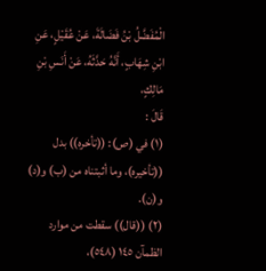الْمُفَضَّلُ بْنُ فَضَالَةَ، عَنْ عُقَيْلٍ، عَنِ ابْنِ شِهَابٍ، أَنَّهُ حَدَّثَهُ، عَنْ أَنَسِ بْنِ مَالِكٍ،
قَالَ :
(١) في (ص): ((تأخره)) بدل ((تأخيره)، وما أثبتناه من (ب) و(د) و(ن).
(٢) ((قال)) سقطت من موارد الظمآن ١٤٥ (٥٤٨)،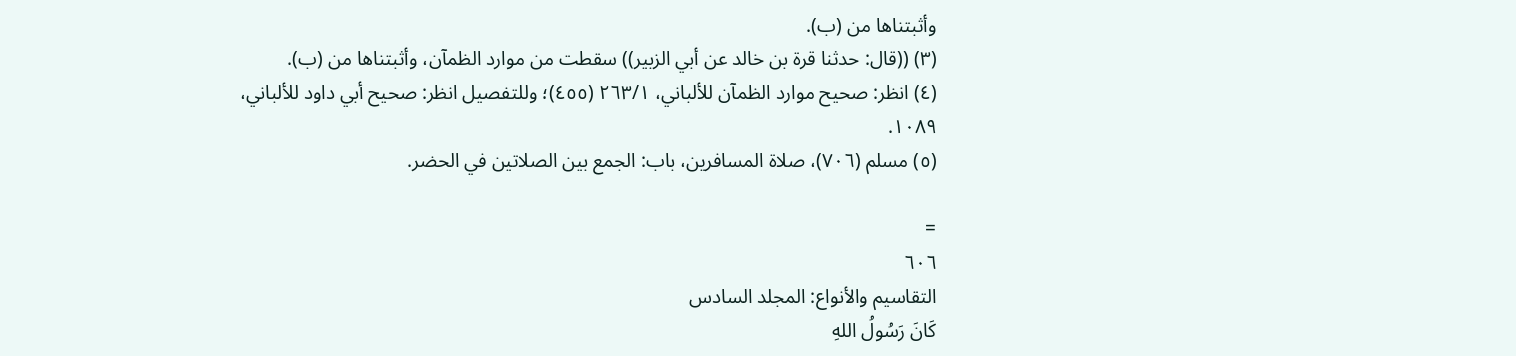وأثبتناها من (ب).
(٣) ((قال: حدثنا قرة بن خالد عن أبي الزبير)) سقطت من موارد الظمآن، وأثبتناها من (ب).
(٤) انظر: صحيح موارد الظمآن للألباني، ٢٦٣/١ (٤٥٥)؛ وللتفصيل انظر: صحيح أبي داود للألباني،
١٠٨٩.
(٥) مسلم (٧٠٦)، صلاة المسافرين، باب: الجمع بين الصلاتين في الحضر.

=
٦٠٦
التقاسيم والأنواع: المجلد السادس
كَانَ رَسُولُ اللهِ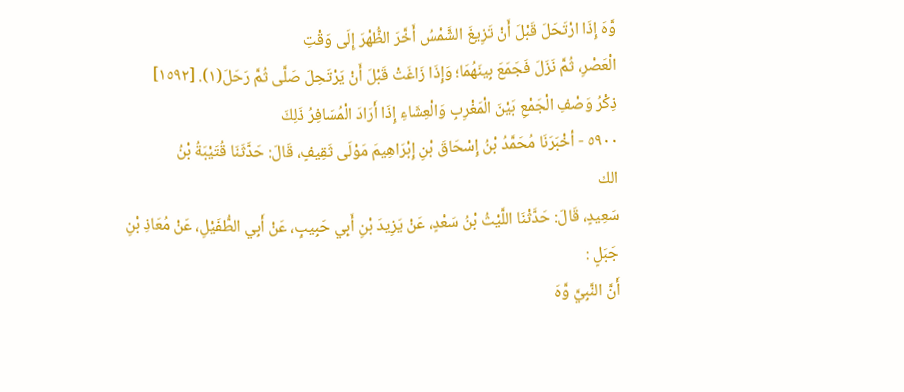وَّهَ إِذَا ارْتَحَلَ قَبْلَ أَنْ تَزِيغَ الشَّمْسُ أَخَّرَ الظُّهْرَ إِلَى وَقْتِ
الْعَصْرِ، ثُمَّ نَزَلَ فَجَمَعَ بِينَهُمَا؛ وَإِذَا زَاغَتْ قَبْلَ أَنْ يَرْتَحِلَ صَلَّى ثُمَّ رَحَلَ(١). [١٥٩٢]
ذِكْرُ وَصْفِ الْجَمْعِ بَيْنَ الْمَغْرِبِ وَالْعِشَاءِ إِذَا أَرَادَ الْمُسَافِرُ ذَلِكَ
٥٩٠٠ - أخْبَرَنَا مُحَمَّدُ بْنُ إِسْحَاقَ بْنِ إِبْرَاهِيمَ مَوْلَى ثَقِيفٍ، قَالَ: حَدَّثَنَا قُتَيْبَةُ بْنُ
الك
سَعِيدٍ، قَالَ: حَدَّثْنَا اللَّيْثُ بْنُ سَعْدٍ، عَنْ يَزِيدَ بْنِ أَبِي حَبِيبٍ، عَنْ أَبِي الطُّفَيْلِ، عَنْ مُعَاذِ بْنِ
جَبَلٍ :
أَنَّ النَّبِيَّ وَّهَ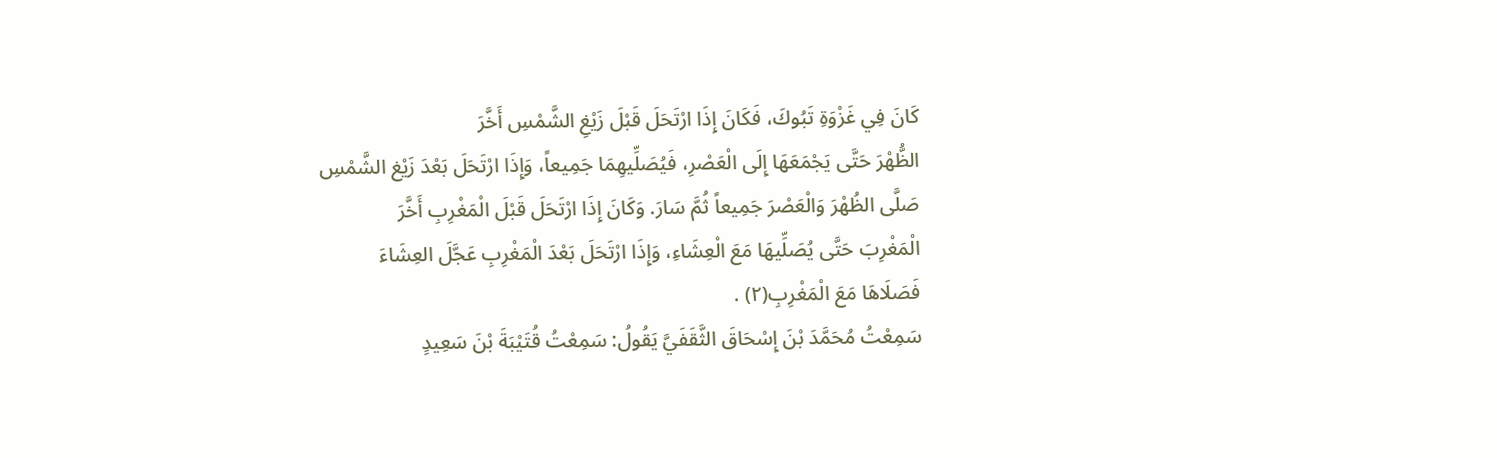كَانَ فِي غَزْوَةِ تَبُوكَ، فَكَانَ إِذَا ارْتَحَلَ قَبْلَ زَيْغِ الشَّمْسِ أَخَّرَ
الظُّهْرَ حَتَّى يَجْمَعَهَا إِلَى الْعَصْرِ، فَيُصَلِّيهِمَا جَمِيعاً، وَإِذَا ارْتَحَلَ بَعْدَ زَيْغ الشَّمْسِ
صَلَّى الظُهْرَ وَالْعَصْرَ جَمِيعاً ثُمَّ سَارَ. وَكَانَ إِذَا ارْتَحَلَ قَبْلَ الْمَغْرِبِ أَخَّرَ
الْمَغْرِبَ حَتَّى يُصَلِّيهَا مَعَ الْعِشَاءِ، وَإِذَا ارْتَحَلَ بَعْدَ الْمَغْرِبِ عَجَّلَ العِشَاءَ
فَصَلَاهَا مَعَ الْمَغْرِبِ(٢) .
سَمِعْتُ مُحَمَّدَ بْنَ إِسْحَاقَ الثَّقَفَيَّ يَقُولُ: سَمِعْتُ قُتَيْبَةَ بْنَ سَعِيدٍ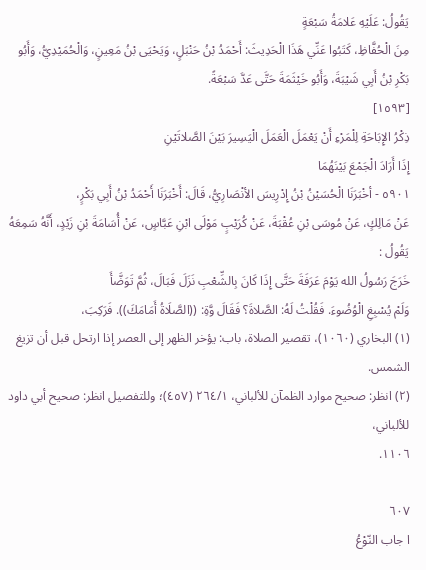يَقُولُ: عَلَيْهِ عَلامَةُ سَبْعَةٍ
مِنَ الْحُفَّاظِ، كَتَبُوا عَنِّي هَذَا الْحَدِيثَ: أَحْمَدُ بْنُ حَنْبَلٍ، وَيَحْيَى بْنُ مَعِينٍ، وَالْحُمَيْدِيُّ، وَأَبُو
بَكْرِ بْنُ أَبِي شَيْبَةَ، وَأَبُو خَيْثَمَةَ حَتَّى عَدَّ سَبْعَةً.
[١٥٩٣]
ذِكْرُ الإِبَاحَةِ لِلْمَرْءِ أَنْ يَعْمَلَ الْعَمَلَ الْيَسِيرَ بَيْنَ الصَّلاتَيْنِ
إِذَا أَرَادَ الْجَمْعَ بَيْنَهُمَا
٥٩٠١ - أخْبَرَنَا الْحُسَيْنُ بْنُ إِدْرِيسَ الأنْصَارِيُّ، قَالَ: أَخْبَرَنَا أَحْمَدُ بْنُ أَبِي بَكْرٍ،
عَنْ مَالِكٍ، عَنْ مُوسَى بْنِ عُقْبَةَ، عَنْ كُرَيْبٍ مَوْلَى ابْنِ عَبَّاسٍ، عَنْ أُسَامَةَ بْنِ زَيْدٍ، أَنَّهُ سَمِعَهُ
يَقُولُ :
خَرَجَ رَسُولُ الله يَوْمَ عَرَفَةَ حَتَّى إِذَا كَانَ بِالشِّعْبِ نَزَلَ فَبَالَ، ثُمَّ تَوَضَّأَ
وَلَمْ يُسْبِغِ الْوُضُوءَ. فَقُلْتُ لَهُ: الصَّلاةَ؟ فَقَالَ وَّةِ: ((الصَّلَاةُ أَمَامَكَ)). فَرَكِبَ،
(١) البخاري (١٠٦٠)، تقصير الصلاة، باب: يؤخر الظهر إلى العصر إذا ارتحل قبل أن تزيغ الشمس.
(٢) انظر: صحيح موارد الظمآن للألباني، ٢٦٤/١ (٤٥٧)؛ وللتفصيل انظر: صحيح أبي داود للألباني،
١١٠٦.

٦٠٧
ا جاب النّوْعُ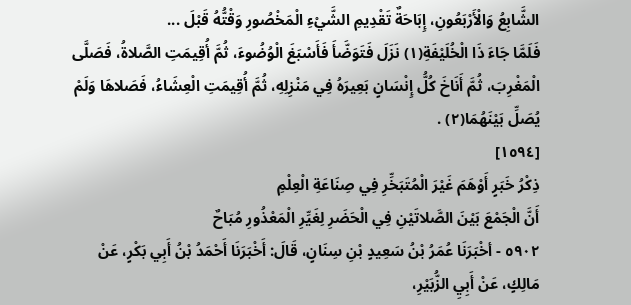الشَّابِعُ وَالْأَرْبَعُونِ، إِبَاحَةٌ تَقْدِيمِ الشَّيْءِ الْمَخْصُورِ وَقْتُّهُ قَبْلَ ...
فَلَمَّا جَاءَ ذَا الْخُلَيْفَةِ(١) نَزَلَ فَتَوَضَّأَ فَأَسْبَغَ الْوُضُوءَ، ثُمَّ أُقِيمَتِ الصَّلاةُ، فَصَلَّى
الْمَغْرِبَ، ثُمَّ أَنَاخَ كُلُّ إِنْسَانٍ بَعِيرَهُ فِي مَنْزِلِهِ، ثُمَّ أُقِيمَتِ الْعِشَاءُ، فَصَلاهَا وَلَمْ
يُصَلِّ بَيْنَهُمَا(٢) .
[١٥٩٤]
ذِكْرُ خَبَرٍ أَوْهَمَ غَيْرَ الْمُتَبَخِّرِ فِي صِنَاعَةِ الْعِلْمِ
أَنَّ الْجَمْعَ بَيْنَ الصَّلاتَيْنِ فِي الْحَضَرِ لِغَيِّرِ الْمَعْذُورِ مُبَاحٌ
٥٩٠٢ - أخْبَرَنَا عُمَرُ بْنُ سَعِيدٍ بْنِ سِنَانٍ، قَالَ: أَخْبَرَنَا أَحْمَدُ بْنُ أَبِي بَكْرٍ، عَنْ
مَالِكٍ، عَنْ أَبِيِ الزُّبَيْرِ،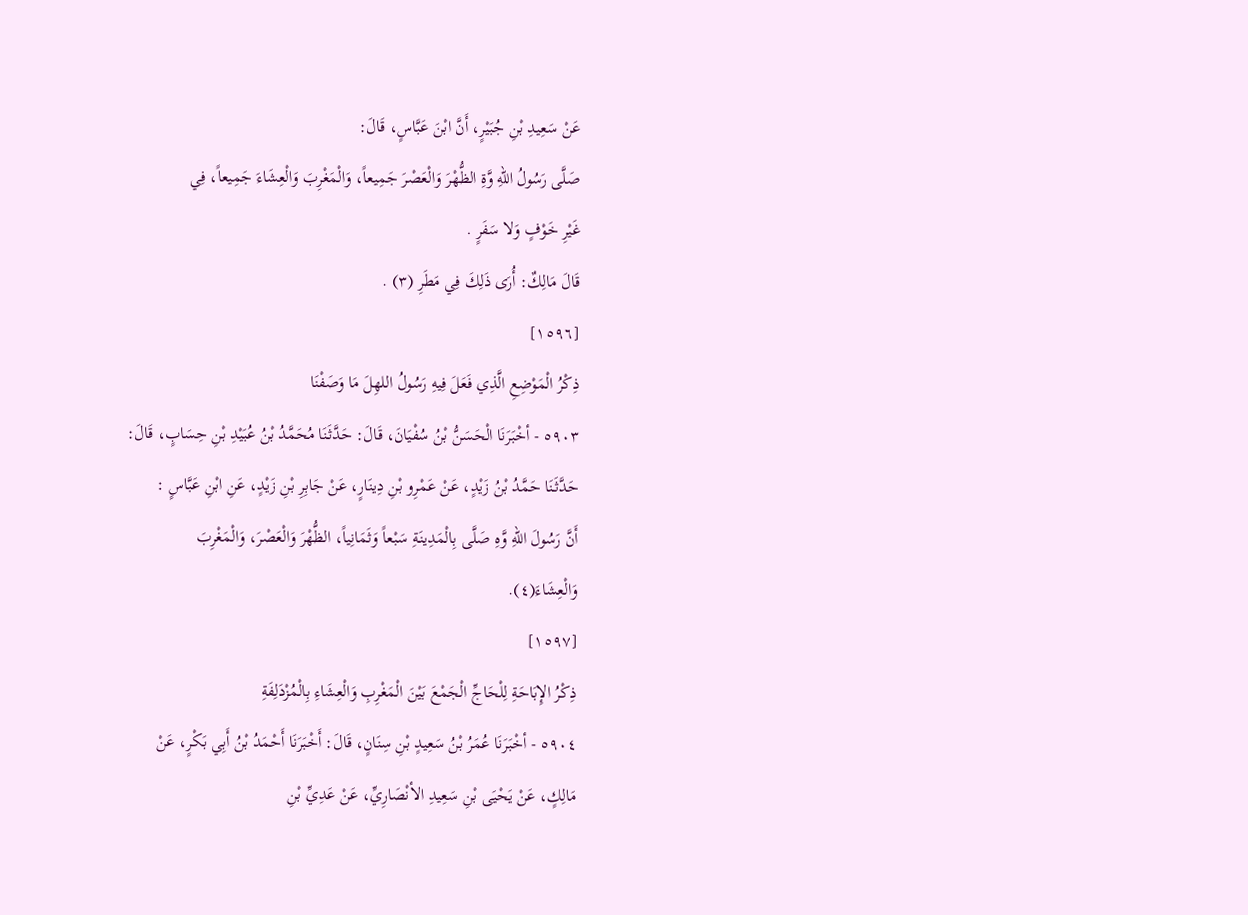عَنْ سَعِيدِ بْنِ جُبَيْرٍ، أَنَّ ابْنَ عَبَّاسٍ، قَالَ:
صَلَّى رَسُولُ اللهِ وَّةِ الظُّهْرَ وَالْعَصْرَ جَمِيعاً، وَالْمَغْرِبَ وَالْعِشَاءَ جَمِيعاً، فِي
غَيْرِ خَوْفٍ وَلا سَفَرٍ .
قَالَ مَالِكٌ: أُرَى ذَلِكَ فِي مَطَرِ (٣) .
[١٥٩٦]
ذِكْرُ الْمَوْضِعِ الَّذِي فَعَلَ فِيهِ رَسُولُ اللهِلَ مَا وَصَفْنَا
٥٩٠٣ - أخْبَرَنَا الْحَسَنُّ بْنُ سُفْيَانَ، قَالَ: حَدَّثَنَا مُحَمَّدُ بْنُ عُبَيْدِ بْنِ حِسَابٍ، قَالَ:
حَدَّثَنَا حَمَّدُ بْنُ زَيْدٍ، عَنْ عَمْرِو بْنِ دِينَارٍ، عَنْ جَابِرِ بْنِ زَيْدٍ، عَنِ ابْنِ عَبَّاسٍ :
أَنَّ رَسُولَ اللهِ وَّهِ صَلَّى بِالْمَدِينَةِ سَبْعاً وَثَمَانِياً، الظُّهْرَ وَالْعَصْرَ، وَالْمَغْرِبَ
وَالْعِشَاءَ(٤).
[١٥٩٧]
ذِكْرُ الإِبَاحَةِ لِلْحَاجِّ الْجَمْعَ بَيْنَ الْمَغْرِبِ وَالْعِشَاءِ بِالْمُزْدَلِفَةِ
٥٩٠٤ - أخْبَرَنَا عُمَرُ بْنُ سَعِيدٍ بْنِ سِنَانٍ، قَالَ: أَخْبَرَنَا أَحْمَدُ بْنُ أَبِي بَكْرٍ، عَنْ
مَالِكٍ، عَنْ يَحْيَى بْنِ سَعِيدِ الأنْصَارِيِّ، عَنْ عَدِيِّ بْنِ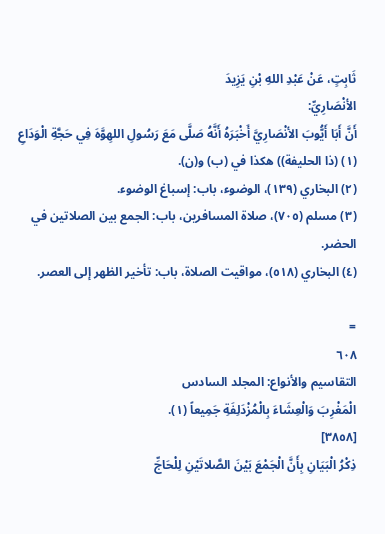ثَابِتٍ، عَنْ عَبْدِ اللهِ بْنِ يَزِيدَ
الأنْصَارِيِّ:
أَنَّ أَبَا أَيُّوبَ الأنْصَارِيَّ أَخْبَرَهُ أَنَّهُ صَلَّى مَعَ رَسُولِ اللهِوَّهَ فِي حَجَّةِ الْوَدَاعِ
(١) (ذا الحليفة)) هكذا في (ب) و(ن).
(٢) البخاري (١٣٩)، الوضوء، باب: إسباغ الوضوء.
(٣) مسلم (٧٠٥)، صلاة المسافرين، باب: الجمع بين الصلاتين في الحضر.
(٤) البخاري (٥١٨)، مواقيت الصلاة، باب: تأخير الظهر إلى العصر.

=
٦٠٨
التقاسيم والأنواع: المجلد السادس
الْمَغْرِبَ وَالْعِشَاءَ بِالْمُزْدَلِفَةِ جَمِيعاً (١).
[٣٨٥٨]
ذِكْرُ الْبَيَانِ بِأَنَّ الْجَمْعَ بَيْنَ الصَّلاتَيْنِ لِلْحَاجِّ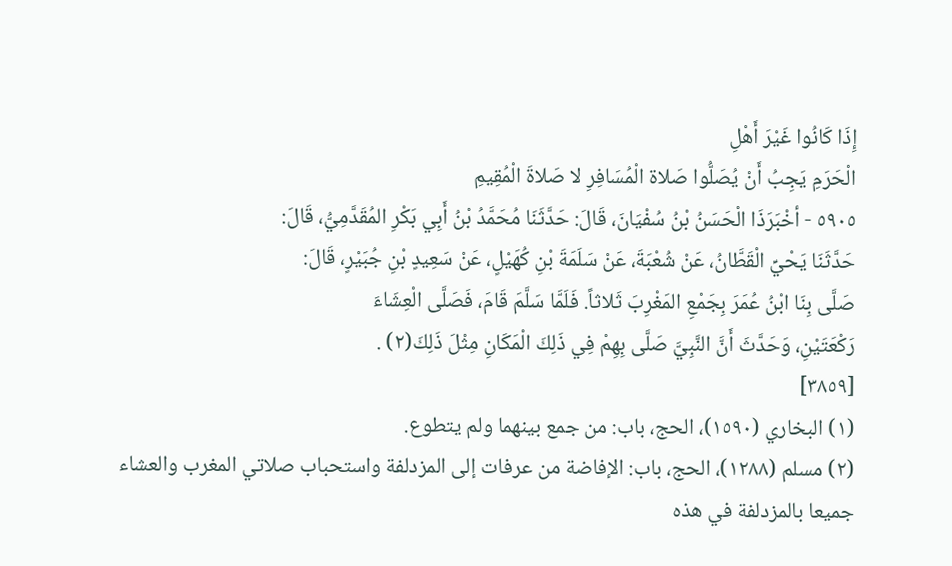إِذَا كَانُوا غَيْرَ أَهْلِ
الْحَرَمِ يَجِبُ أَنْ يُصَلُّوا صَلاة الْمُسَافِرِ لا صَلاةَ الْمُقِيمِ
٥٩٠٥ - أخْبَرَذَا الْحَسَنُ بْنُ سُفْيَانَ، قَالَ: حَدَّثَنَا مُحَمَّدُ بْنُ أَبِي بَكْرِ المُقَدَّمِيُّ، قَالَ:
حَدَّثَنَا يَحْيِّ الْقَطَّانُ، عَنْ شُعْبَةَ، عَنْ سَلَمَةَ بْنِ كُهَيْلٍ، عَنْ سَعِيدٍ بْنِ جُبَيْرٍ، قَالَ:
صَلَّى بِنَا ابْنُ عُمَرَ بِجَمْعِ المَغْرِبَ ثَلاثاً. فَلَمَّا سَلَّمَ قَامَ، فَصَلَّى الْعِشَاءَ
رَكْعَتَيْنِ، وَحَدَّثَ أَنَّ النَّبِيَّ صَلَّى بِهِمْ فِي ذَلِكَ الْمَكَانِ مِثْلَ ذَلِكَ(٢) .
[٣٨٥٩]
(١) البخاري (١٥٩٠)، الحج، باب: من جمع بينهما ولم يتطوع.
(٢) مسلم (١٢٨٨)، الحج، باب: الإفاضة من عرفات إلى المزدلفة واستحباب صلاتي المغرب والعشاء
جميعا بالمزدلفة في هذه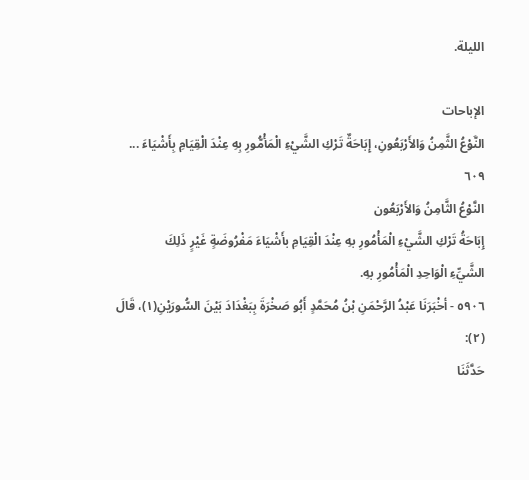الليلة.

الإباحات
النَّوْعُ الثَّمِنُ وَالأَرْبَعُونِ، إِبَاحَةٌ تَرْكِ الشَّيْءِ الْمَأْمُّورِ بِهِ عِنْدَ الْقِيَامِ بِأَشْيَاءَ ...
٦٠٩
النَّوْعُ الثَّامِنُ وَالأَرْبَعُون
إِبَاحَةُ تَرْكِ الشَّيْءِ الْمَأْمُورِ بهِ عِنْدَ الْقِيَامِ بأَشْيَاءَ مَفْرُوضَةٍ غَيْرٍ ذَلِكَ
الشَّيِّءِ الْوَاحِدِ الْمَأْمُورِ بهِ.
٥٩٠٦ - أخْبَرَنَا عَبْدُ الرَّحْمَنِ بْنُ مُحَمَّدٍ أَبُو صَخْرَةَ بِبَغْدَادَ بَيْنَ السُّورَيْنِ(١)، قَالَ (٢):
حَدَّثَنَا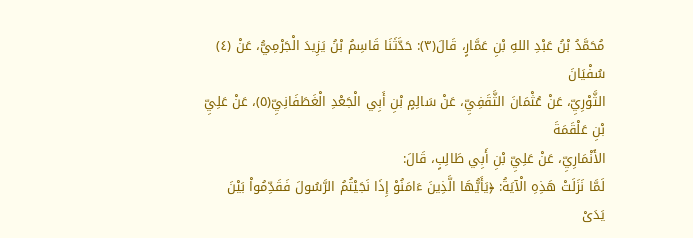مُحَمَّدُ بْنُ عَبْدِ اللهِ بْنِ عَمَّارٍ، قَالَ(٣): حَدَّثَنَا قَاسِمُ بْنُ يَزِيدَ الْجَرْمِيُّ، عَنْ (٤) سُفْيَانَ
الثَّوْرِيِّ، عَنْ عُثْمَانَ الثَّقَفِيِّ، عَنْ سَالِمٍ بْنِ أَبِي الْجَعْدِ الْغَطَفَانِيِّ(٥)، عَنْ عَلِيِّ بْنِ عَلْقَمَةَ
الأَنْمَارِيِّ، عَنْ عَلِيِّ بْنِ أَبِي طَالِبٍ، قَالَ:
لَمَّا نَزَلَتْ هَذِهِ الْآيَةُ: ﴿يَأَيُّهَا الَّذِينَ ءَامَنُوْ إِذَا نَجَيْتُمُ الرَّسُولَ فَقَدِّمُواْ بَيْنَ يَدَىْ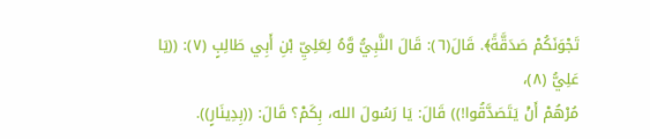تَجْوَنَكُمْ صَدَقَّةً﴾. قَالَ(٦): قَالَ النَّبِيُّ وَّهُ لِعَلِيِّ بْنِ أَبِي طَالِبٍ (٧): ((يَا عَلِيُّ (٨)،
مُرْهُمْ أَنْ يَتَصَدَّقُوا!)) قَالَ: يَا رَسُولَ الله، بِكَمْ؟ قَالَ: ((بِدِينَارٍ)).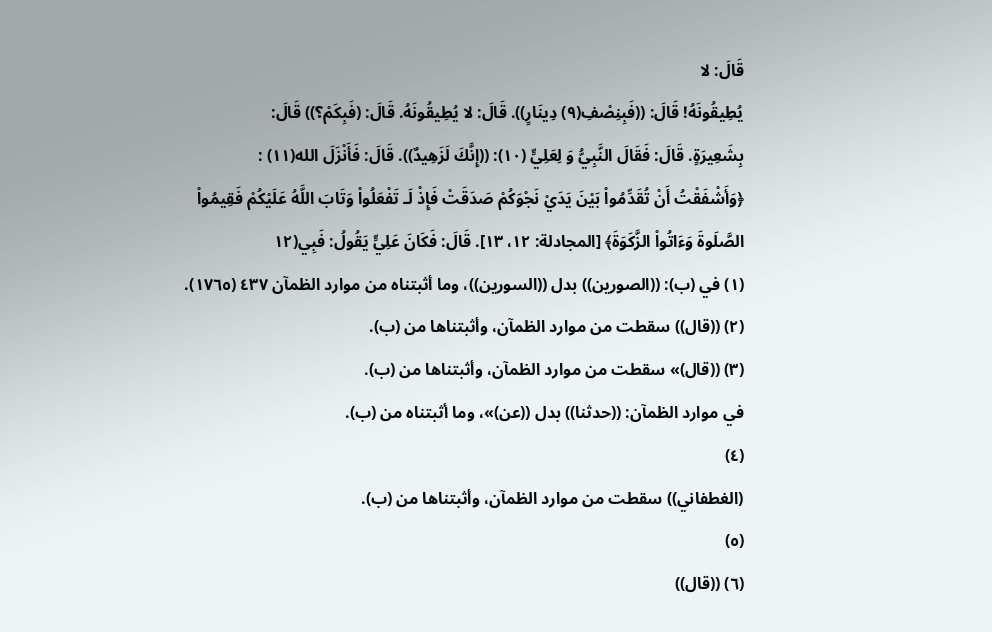قَالَ: لا
يُطِيقُونَهُ! قَالَ: ((فَبِنِصْفِ(٩) دِينَارٍ)). قَالَ: لا يُطِيقُونَهُ. قَالَ: (فَبِكَمْ؟)) قَالَ:
بِشَعِيرَةٍ. قَالَ: فَقَالَ النَّبِيُّ وَ لِعَلِيٍّ (١٠): ((إِنَّكَ لَزَهِيدٌ)). قَالَ: فَأَنْزَلَ الله(١١) :
﴿وَأَشْفَقْتُ أَنْ تُقَدِّمُواْ بَيْنَ يَدَيْ نَجْوَكُمْ صَدَقَتْ فَإِذْ لَـ تَفْعَلُواْ وَتَابَ اللَّهُ عَلَيْكُمْ فَقِيمُواْ
الصَّلَوةَ وَءَاتُواْ الزَّكَوَةَ﴾ [المجادلة: ١٢، ١٣]. قَالَ: فَكَانَ عَلِيٍّ يَقُولُ: فَبِي(١٢
(١) في (ب): ((الصورين)) بدل ((السورين))، وما أثبتناه من موارد الظمآن ٤٣٧ (١٧٦٥).
(٢) ((قال)) سقطت من موارد الظمآن، وأثبتناها من (ب).
(٣) ((قال)» سقطت من موارد الظمآن، وأثبتناها من (ب).
في موارد الظمآن: ((حدثنا)) بدل ((عن)»، وما أثبتناه من (ب).
(٤)
(الغطفاني)) سقطت من موارد الظمآن، وأثبتناها من (ب).
(٥)
(٦) ((قال))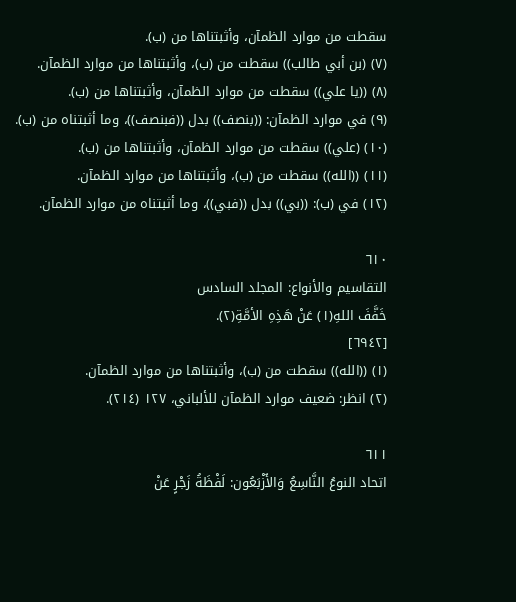سقطت من موارد الظمآن، وأثبتناها من (ب).
(٧) (بن أبي طالب)) سقطت من (ب)، وأثبتناها من موارد الظمآن.
(٨) ((يا علي)) سقطت من موارد الظمآن، وأثبتناها من (ب).
(٩) في موارد الظمآن: ((بنصف)) بدل ((فبنصف))، وما أثبتناه من (ب).
(١٠) (علي)) سقطت من موارد الظمآن، وأثبتناها من (ب).
(١١) ((الله)) سقطت من (ب)، وأثبتناها من موارد الظمآن.
(١٢) في (ب): ((بي)) بدل ((فبي))، وما أثبتناه من موارد الظمآن.

٦١٠
التقاسيم والأنواع: المجلد السادس
خَفَّفَ اللهِ(١) عَنْ هَذِهِ الأمَّةِ(٢).
[٦٩٤٢]
(١) ((الله)) سقطت من (ب)، وأثبتناها من موارد الظمآن.
(٢) انظر: ضعيف موارد الظمآن للألباني، ١٢٧ (٢١٤).

٦١١
اتحاد النوعُ النَّاسِعُ وَالأَزْبَعُون: لَفْظَةُ زَجْرٍ عَنْ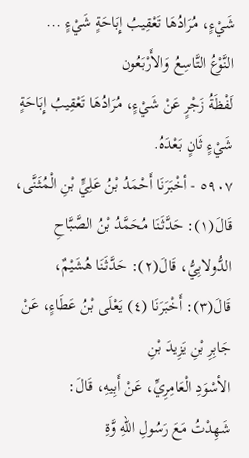شَيْءٍ، مُرَادُهَا تَعْقِيبُ إِبَاحَةٍ شَيْءٍ ...
النَّوْعُ التَّاسِعُ وَالأَرْبَعُون
لَفْظَةُ زَجْرٍ عَنْ شَيْءٍ، مُرَادُهَا تَعْقِيبُ إِبَاحَةٍ شَيْءٍ ثَانٍ بَعْدَهُ.
٥٩٠٧ - أخْبَرَنَا أَحْمَدُ بْنُ عَلِيٍّ بْنِ الْمُثَنَّى، قَالَ(١): حَدَّثَنَا مُحَمَّدُ بْنُ الصَّبَّاحِ
الدُّولابِيُّ، قَالَ(٢): حَدَّثَنَا هُشَيْمٌ، قَالَ(٣): أَخْبَرَنَا (٤) يَعْلَى بْنُ عَطَاءٍ، عَنْ جَابِرِ بْنِ يَزِيدَ بْنِ
الأسْوَدِ الْعَامِرِيِّ، عَنْ أَبِيهِ، قَالَ:
شَهِدْتُ مَعَ رَسُولِ اللهِ وَّةِ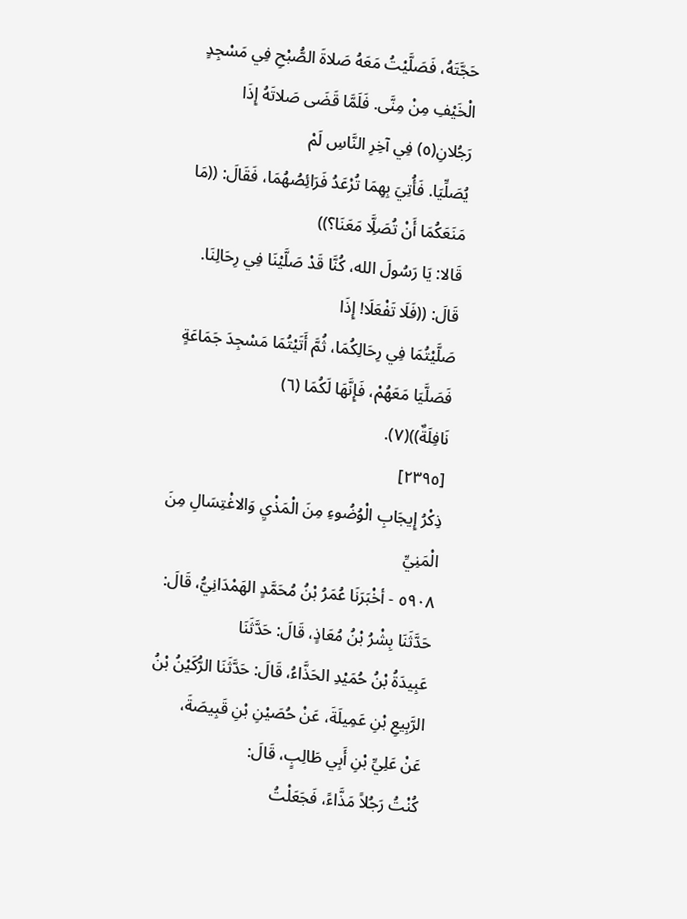حَجَّتَهُ، فَصَلَّيْتُ مَعَهُ صَلاةَ الصُّبْحِ فِي مَسْجِدٍ
الْخَيْفِ مِنْ مِنَّى. فَلَمَّا قَضَى صَلاتَهُ إِذَا رَجُلانِ(٥) فِي آخِرِ النَّاسِ لَمْ
يُصَلِّيَا. فَأُتِيَ بِهِمَا تُرْعَدُ فَرَائِصُهُمَا، فَقَالَ: ((مَا مَنَعَكُمَا أَنْ تُصَلَِّا مَعَنَا؟))
قَالا: يَا رَسُولَ الله، كُنَّا قَدْ صَلَّيْنَا فِي رِحَالِنَا. قَالَ: ((فَلَا تَفْعَلَا! إِذَا
صَلَّيْتُمَا فِي رِحَالِكُمَا، ثُمَّ أَتَيْتُمَا مَسْجِدَ جَمَاعَةٍ فَصَلَّيَا مَعَهُمْ، فَإِنَّهَا لَكُمَا (٦)
نَافِلَةٌ))(٧).
[٢٣٩٥]
ذِكْرُ إِيجَابِ الْوُضُوءِ مِنَ الْمَذْيِ وَالاغْتِسَالِ مِنَ الْمَنِيِّ
٥٩٠٨ - أخْبَرَنَا عُمَرُ بْنُ مُحَمَّدٍ الهَمْدَانِيُّ، قَالَ: حَدَّثَنَا بِشْرُ بْنُ مُعَاذٍ، قَالَ: حَدَّثَنَا
عَبِيدَةُ بْنُ حُمَيْدِ الحَذَّاءُ، قَالَ: حَدَّثَنَا الرُّكَيْنُ بْنُ الرَّبِيعِ بْنِ عَمِيلَةَ، عَنْ حُصَيْنِ بْنِ قَبِيصَةَ،
عَنْ عَلِيِّ بْنِ أَبِي طَالِبٍ، قَالَ:
كُنْتُ رَجُلاً مَذَّاءً، فَجَعَلْتُ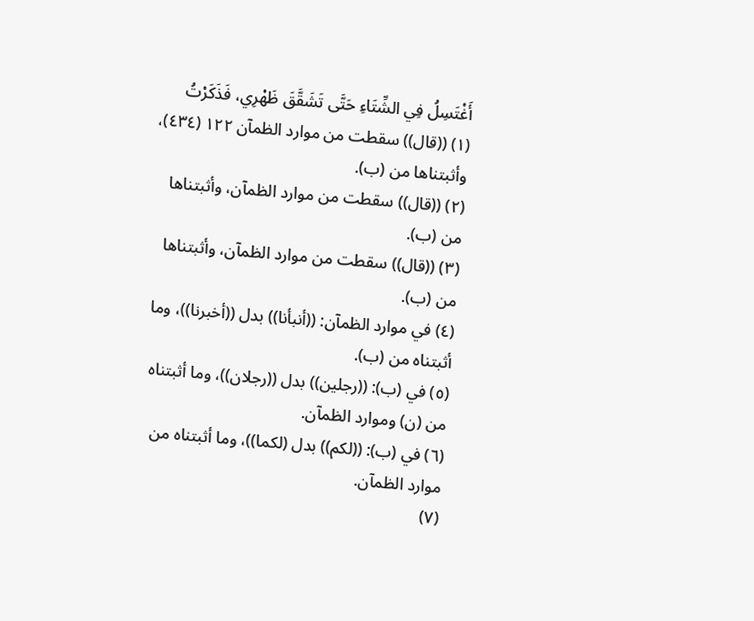أَغْتَسِلُ فِي الشِّتَاءِ حَتَّى تَشَقَّقَ ظَهْرِي، فَذَكَرْتُ
(١) ((قال)) سقطت من موارد الظمآن ١٢٢ (٤٣٤)، وأثبتناها من (ب).
(٢) ((قال)) سقطت من موارد الظمآن، وأثبتناها من (ب).
(٣) ((قال)) سقطت من موارد الظمآن، وأثبتناها من (ب).
(٤) في موارد الظمآن: ((أنبأنا)) بدل ((أخبرنا))، وما أثبتناه من (ب).
(٥) في (ب): ((رجلين)) بدل ((رجلان))، وما أثبتناه من (ن) وموارد الظمآن.
(٦) في (ب): ((لكم)) بدل (لكما))، وما أثبتناه من موارد الظمآن.
(٧)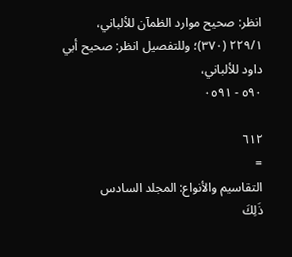انظر: صحيح موارد الظمآن للألباني، ٢٢٩/١ (٣٧٠)؛ وللتفصيل انظر: صحيح أبي داود للألباني،
٥٩٠ - ٠٥٩١

٦١٢
=
التقاسيم والأنواع: المجلد السادس
ذَلِكَ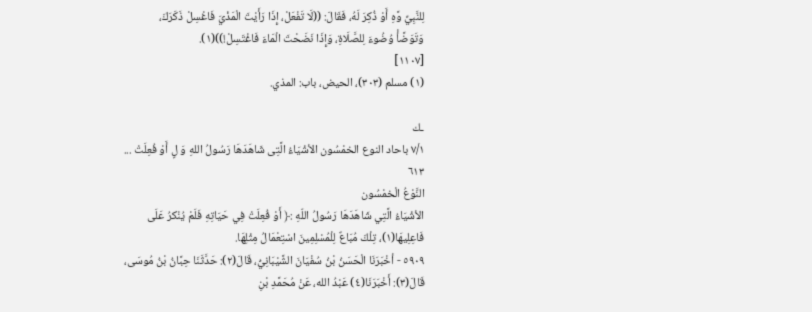لِلنَّبِيِّ وَّهِ أَوْ ذُكِرَ لَهُ، فَقَالَ: ((لَا تَفْعَلْ، إِذَا رَأَيْتَ الْمَذْيَ فَاغْسِلْ ذَكَرَكَ،
وَتَوَضَّأْ وُضُوءَ لِلصَّلَاةِ، وَإِذَا نَضَحْتَ الْمَاءَ فَاغْتَسِلْ!))(١).
[١١٠٧]
(١) مسلم (٣٠٣)، الحيض، باب: المذي.

ـك
٧/١ باحاد النوع الخمْسُون الأشْيَاءُ الَّتِى شَاهَدَهَا رَسُولُ اللهِ وَ لٍ أَوْ فُعِلَتْ ...
٦١٣
النَّوْعُ الْخمْسُون
الأشْيَاءُ الَّتِي شَاهَدَهَا رَسُولُ اللّهِ :﴿ أَوْ فُعِلَتْ فِي حَيَاتِهِ فَلَمْ يُنْكرُ عَلَى
فَاعِلِيهَا(١)، تِلْكَ مُبَاعٌ لِلْمُسْلِمِينَ اسْتِعْمَالُ مِثْلِهَا.
٥٩٠٩ - أخْبَرَنَا الْحَسَنُ بْنُ سُفْيَانَ الشَّيْبَانِيُّ، قَالَ(٢): حَدَّثَنَا حِبَّانُ بْنُ مُوسَى،
قَالَ(٣): أَخْبَرَنَا(٤) عَبْدُ الله، عَنْ مُحَمَّدِ بْنِ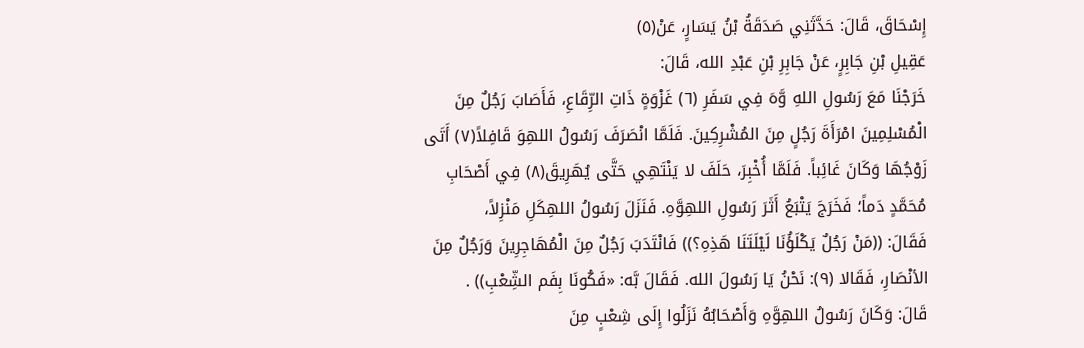إِسْحَاقَ، قَالَ: حَدَّثَنِي صَدَقَةُ بْنُ يَسَارٍ، عَنْ(٥)
عَقِيلِ بْنِ جَابِرٍ، عَنْ جَابِرِ بْنِ عَبْدِ الله، قَالَ:
خَرَجْنَا مَعَ رَسُولِ اللهِ وَّهَ فِي سَفَرِ (٦) غَزْوَةٍ ذَاتِ الرِّقَاعِ، فَأَصَابَ رَجُلٌ مِنَ
الْمُسْلِمِينَ امْرَأَةَ رَجُلٍ مِنَ المُشْرِكِينَ. فَلَمَّا انْصَرَفَ رَسُولُ اللهِوَ قَافِلاً(٧) أَتَى
زَوْجُهَا وَكَانَ غَائِباً. فَلَمَّا أُخْبِرَ، حَلَفَ لا يَنْتَهِي حَتَّى يُهَرِيقَ(٨) فِي أَصْحَابِ
مُحَمَّدٍ دَماً؛ فَخَرَجَ يَتْبَعُ أَثَرَ رَسُولِ اللهِوَّهِ. فَنَزَلَ رَسُولُ اللهِكَلِ مَنْزِلاً،
فَقَالَ: ((مَنْ رَجُلٌ يَكْلَؤُنَا لَيْلَتَنَا هَذِهِ؟)) فَانْتَدَبَ رَجُلٌ مِنَ الْمُهَاجِرِينَ وَرَجُلٌ مِنَ
الأنْصَارِ، فَقَالا (٩): نَحْنُ يَا رَسُولَ الله. فَقَالَ بَّه: «فَكُونَا بِفَم الشِّعْبِ)) .
قَالَ: وَكَانَ رَسُولُ اللهِوَّهِ وَأَصْحَابُهُ نَزَلُوا إِلَى شِعْبٍ مِنَ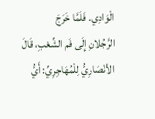الْوَادِي. فَلَمَّا خَرَجَ
الرَّجُلانِ إِلَى فَم الشِّعْبِ، قَالَ الأنْصَارِيُّ لِلْمُهَاجِرِيِّ: أَيُّ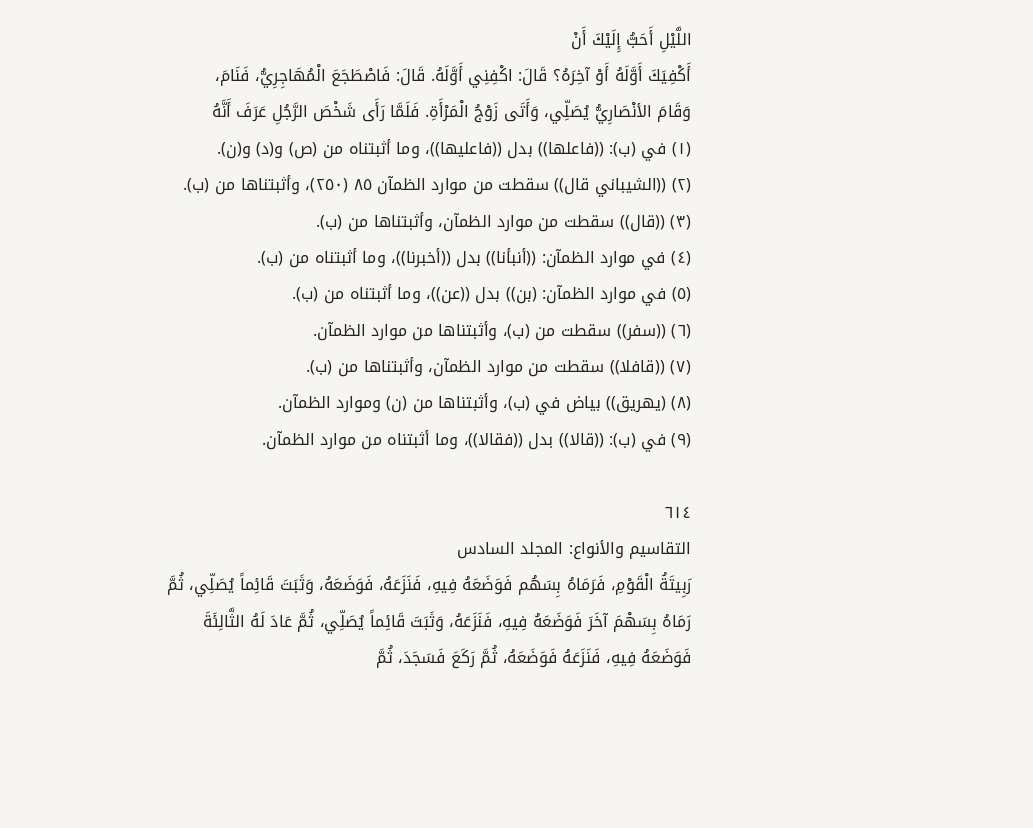اللَّيْلِ أَحَبُّ إِلَيْكَ أَنْ
أَكْفِيَكَ أَوَّلَهُ أَوْ آخِرَهُ؟ قَالَ: اكْفِنِي أَوَّلَهُ. قَالَ: فَاصْطَجَعَ الْمُهَاجِرِيُّ، فَنَامَ،
وَقَامَ الأنْصَارِيُّ يُصَلِّي، وَأَتَى زَوْجُ الْمَرْأَةِ. فَلَمَّا رَأَى شَخْصَ الرَّجُلِ عَرَفَ أَنَّهُ
(١) في (ب): ((فاعلها)) بدل ((فاعليها))، وما أثبتناه من (ص) و(د) و(ن).
(٢) ((الشيباني قال)) سقطت من موارد الظمآن ٨٥ (٢٥٠)، وأثبتناها من (ب).
(٣) ((قال)) سقطت من موارد الظمآن، وأثبتناها من (ب).
(٤) في موارد الظمآن: ((أنبأنا)) بدل ((أخبرنا))، وما أثبتناه من (ب).
(٥) في موارد الظمآن: (بن)) بدل ((عن))، وما أثبتناه من (ب).
(٦) ((سفر)) سقطت من (ب)، وأثبتناها من موارد الظمآن.
(٧) ((قافلا)) سقطت من موارد الظمآن، وأثبتناها من (ب).
(٨) (يهريق)) بياض في (ب)، وأثبتناها من (ن) وموارد الظمآن.
(٩) في (ب): ((قالا)) بدل ((فقالا))، وما أثبتناه من موارد الظمآن.

٦١٤
التقاسيم والأنواع: المجلد السادس
رَبِيتَةُ الْقَوْمِ، فَرَمَاهُ بِسَهُم فَوَضَعَهُ فِيهِ، فَنَزَعَهُ، فَوَضَعَهُ، وَثَبَتَ قَائِماً يُصَلِّي، ثُمَّ
رَمَاهُ بِسَهْمَ آخَرَ فَوَضَعَهُ فِيهِ، فَنَزَعَهُ، وَثَبَتَ قَائِماً يُصَلِّي، ثُمَّ عَادَ لَهُ الثَّالِئَةَ
فَوَضَعَهُ فِيهِ، فَنَزَعَهُ فَوَضَعَهُ، ثُمَّ رَكَعَ فَسَجَدَ، ثُمَّ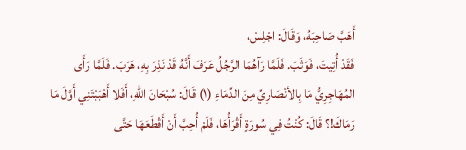أَهَبَّ صَاحِبَهُ، وَقَالَ: اجْلِسْ،
فَقَدْ أُتِيتَ، فَوَثَبَ. فَلَمَّا رَآهُمَا الرَّجُلُ عَرَفَ أَنَّهُ قَدْ نَذِرَ بِهِ، هَرَبَ. فَلَمَّا رَأَى
المُهَاجِرِيُّ مَا بِالأنْصَارِيِّ مِنَ الدِّمَاءِ (١) قَالَ: سُبْحَانَ اللهِ، أَفَلا أَهْبَبْتَنِي أَوَّلَ مَا
رَمَاكَ!؟ قَالَ: كُنْتُ فِي سُورَةٍ أَقْرَأُهَا، فَلَمْ أُحِبَّ أَنْ أَقْطَعَهَا حَتَّى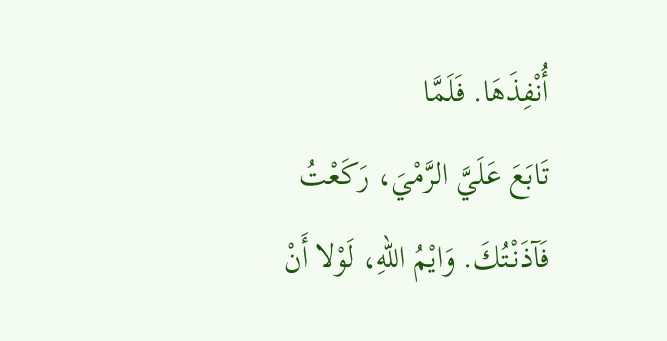أُنْفِذَهَا. فَلَمَّا
تَابَعَ عَلَيَّ الرَّمْيَ، رَكَعْتُ فَآذَنْتُكَ. وَايْمُ اللهِ، لَوْلا أَنْ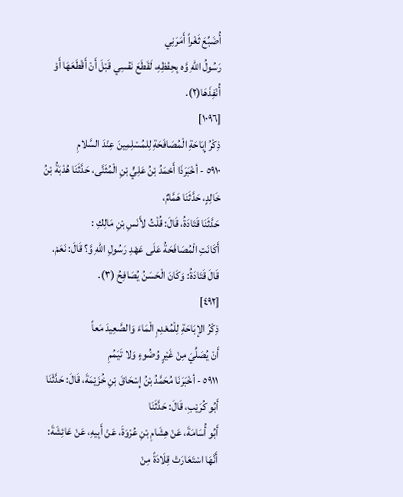أُضَبِّعَ ثَغْراً أَمَرَنِي
رَسُولُ اللهِ وَّه بِحِفْظِهِ، لَقَطَعَ نَفْسِي قَبْلَ أَنْ أَقْطَعَهَا أَوْ أُنْفِذَهَا(٢).
[١٠٩٦]
ذِكْرُ إِبَاحَةِ الْمُصَافَحَةِ لِلمُسْلِمِينَ عِنْدَ السَّلامِ
٥٩١٠ - أخْبَرَذَا أَحْمَدُ بْنُ عَلِيٍّ بْنِ الْمُثَنَّى، حَدَّثَنَا هُدْبَةُ بْنُ خَالِدٍ، حَدَّثَنَا هَمَّامٌ،
حَدَّثَنَا قَتَادَةُ، قَالَ: قُلْتُ لأَنَسِ بْنِ مَالِكِ :
أَكَانَتِ الْمُصَافَحَةُ عَلَى عَهْدِ رَسُولِ اللهِ وَّ؟ قَالَ: نَعَمْ.
قَالَ قَتَادَةُ: وَكَانَ الْحَسَنُ يُصَافِحُ (٣).
[٤٩٢]
ذِكْرُ الإبَاحَةِ لِلْمُعْدِمِ الْمَاءَ وَالصَّعِيدَ مَعاً
أَنْ يُصَلِّيَ مِنْ غَيْرٍ وُضُوءٍ وَلا تَيَمُمِ
٥٩١١ - أخْبَرَنَا مُحَمَّدُ بْنُ إِسْحَاقَ بْنِ خُزَيْمَةَ، قَالَ: حَدَّثْنَا أَبُو كُرَيْبِ، قَالَ: حَدَّثَنَا
أَبُو أُسَامَةَ، عَنْ هِشَامِ بْنِ عُرْوَةَ، عَنْ أَبِيهِ، عَنْ عَائِشَةَ:
أَنَّهَا اسْتَعَارَتْ قِلَادَةً مِنْ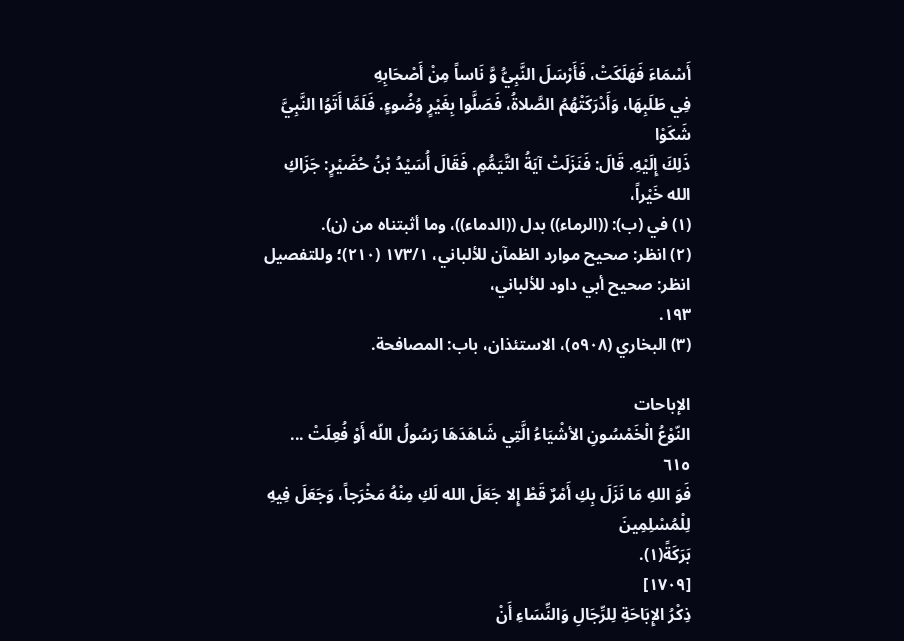أَسْمَاءَ فَهَلَكَتْ، فَأَرْسَلَ النَّبِيُّ وَّ نَاساً مِنْ أَصْحَابِهِ
فِي طَلَبِهَا، وَأَدْرَكَتْهُمُ الصَّلاةُ، فَصَلَّوا بِغَيْرٍ وُضُوءٍ. فَلَمَّا أَتَوُا النَّبِيَّ شَكَوْا
ذَلِكَ إِلَيْهِ. قَالَ: فَنَزَلَتْ آيَةُ التَّيَمُّمِ. فَقَالَ أُسَيْدُ بْنُ حُضَيْرٍ: جَزَاكِ الله خَيْراً،
(١) في (ب): ((الرماء)) بدل ((الدماء))، وما أثبتناه من (ن).
(٢) انظر: صحيح موارد الظمآن للألباني، ١٧٣/١ (٢١٠)؛ وللتفصيل انظر: صحيح أبي داود للألباني،
١٩٣.
(٣) البخاري (٥٩٠٨)، الاستئذان، باب: المصافحة.

الإباحات
النّوْعُ الْخَمْسُونِ الأشْيَاءُ الَّتِي شَاهَدَهَا رَسُولُ اللّه أَوْ فُعِلَتْ ...
٦١٥
فَوَ اللهِ مَا نَزَلَ بِكِ أَمْرٌ قَطْ إِلا جَعَلَ الله لَكِ مِنْهُ مَخْرَجاً، وَجَعَلَ فِيهِ لِلْمُسْلِمِينَ
بَرَكَةً(١).
[١٧٠٩]
ذِكْرُ الإِبَاحَةِ لِلرِّجَالِ وَالنِّسَاءِ أَنْ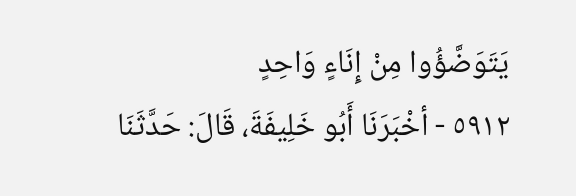يَتَوَضَّؤُوا مِنْ إِنَاءٍ وَاحِدٍ
٥٩١٢ - أخْبَرَنَا أَبُو خَلِيفَةَ، قَالَ: حَدَّثَنَا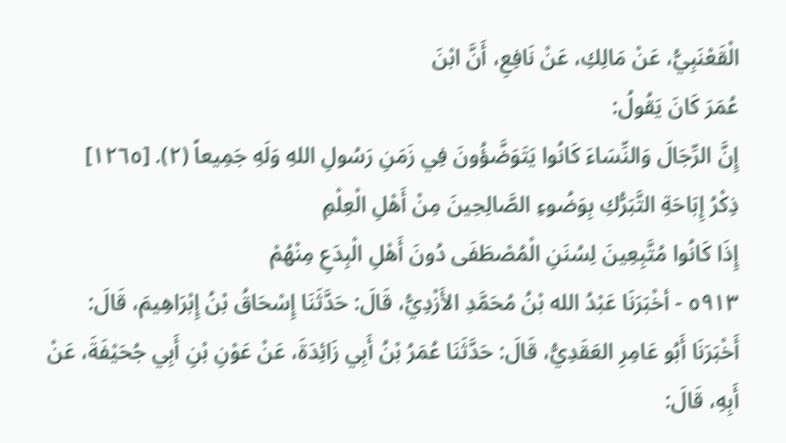الْقَعْنَبِيُّ، عَنْ مَالِكِ، عَنْ نَافِعِ، أَنَّ ابْنَ
عُمَرَ كَانَ يَقُولُ:
إِنَّ الرِّجَالَ وَالنِّسَاءَ كَانُوا يَتَوَضَّؤُونَ فِي زَمَنِ رَسُولِ اللهِ وَلَهِ جَمِيعاً (٢). [١٢٦٥]
ذِكْرُ إِبَاحَةِ التَّبَرُّكِ بِوَضُوءِ الصَّالِحِينَ مِنْ أَهْلِ الْعِلْمِ
إِذَا كَانُوا مُتَّبِعِينَ لِسُنَنِ الْمُصْطَفَى دُونَ أَهْلِ الْبِدَعِ مِنْهُمْ
٥٩١٣ - أخْبَرَنَا عَبْدُ الله بْنُ مُحَمَّدِ الأَزْدِيُّ، قَالَ: حَدَّثَنَا إِسْحَاقُ بْنُ إِبْرَاهِيمَ، قَالَ:
أَخْبَرَنَا أَبُو عَامِرِ العَقَدِيُّ، قَالَ: حَدَّثَنَا عُمَرُ بْنُ أَبِي زَائِدَةَ، عَنْ عَوْنِ بْنِ أَبِي جُحَيْفَةَ، عَنْ
أَبِهِ، قَالَ: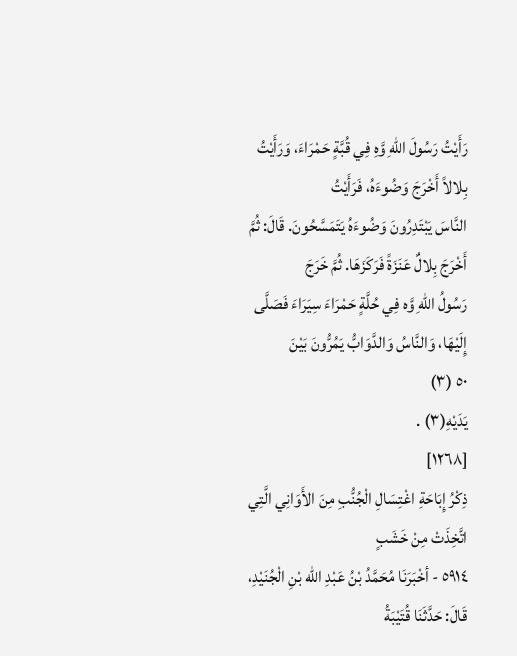رَأَيْتُ رَسُولَ اللهِ وَّهِ فِي قُبَّةٍ حَمْرَاءَ، وَرَأَيْتُ بِلالاً أَخْرَجَ وَضُوءَهُ، فَرَأَيْتُ
النَّاسَ يَبْتَدِرُونَ وَضُوءَهُ يَتَمَسَّحُونَ. قَالَ: ثُمَّ أَخْرَجَ بِلالٌ عَنَزَةً فَرَكَزَهَا. ثُمَّ خَرَجَ
رَسُولُ اللهِ وَّه فِي حُلَّةٍ حَمْرَاءَ سِيَرَاءَ فَصَلَّى إِلَيْهَا، وَالنَّاسُ وَالدَّوَابُّ يَمُرُّونَ بَيْنَ
٥٠ (٣)
يَدَيْهِ(٣) .
[١٢٦٨]
ذِكْرُ إِبَاحَةِ اغْتِسَالِ الْجُنُّبِ مِنَ الأَوَانِي الَّتِي اتَّخِذَتْ مِنْ خَشَبٍ
٥٩١٤ - أخْبَرَنَا مُحَمَّدُ بْنُ عَبْدِ الله بْنِ الْجُنَيْدِ، قَالَ: حَدَّثَنَا قُتَيْبَةُ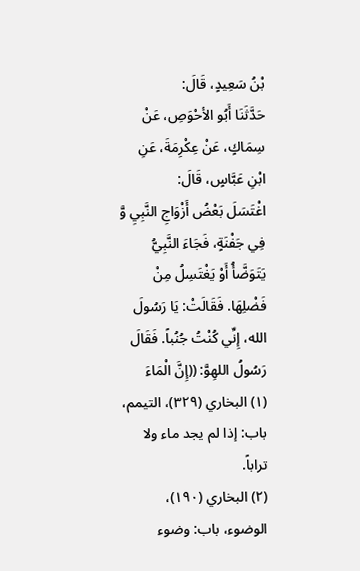بْنُ سَعِيدٍ، قَالَ:
حَدَّثَنَا أَبُو الأحْوَصِ، عَنْ سِمَاكٍ، عَنْ عِكْرِمَةَ، عَنِ ابْنِ عَبَّاسٍ، قَالَ:
اغْتَسَلَ بَعْضُ أَزْوَاجِ النَّبِيِ وَّ فِي جَفْنَةٍ، فَجَاءَ النَّبِيُّ يَتَوَضَّأُ أَوْ يَغْتَسِلُ مِنْ
فَضْلِهَا. فَقَالَتْ: يَا رَسُولَ الله، إِنِّي كُنْتُ جُنُباً. فَقَالَ رَسُولُ اللهِوَّ: ((إِنَّ الْمَاءَ
(١) البخاري (٣٢٩)، التيمم، باب: إذا لم يجد ماء ولا تراباً.
(٢) البخاري (١٩٠)، الوضوء، باب: وضوء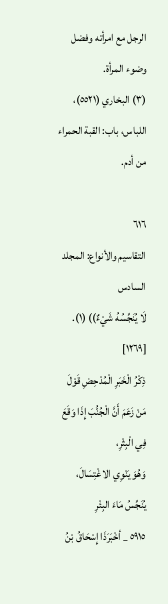الرجل مع امرأته وفضل وضوء المرأة.
(٣) البخاري (٥٥٢١)، اللباس، باب: القبة الحمراء من أدم.

٦١٦
التقاسيم والأنواع: المجلد السادس
لَا يُنَجِّسُهُ شَيْءٌ)) (١).
[١٢٦٩]
ذِكْرُ الْخَبَرِ الْمُدْحِضِ قَوْلَ مَنْ زَعَمَ أَنَّ الْجُنُّبَ إِذَا وَقَعَ فِي الْبِثْرِ،
وَهُوَ يَنْوِي الاغْتِسَالَ، يُنَجِّسُ مَاءَ البِئْرِ
٥٩١٥ _ أخْبَرَذَا إِسْحَاقُ بْنُ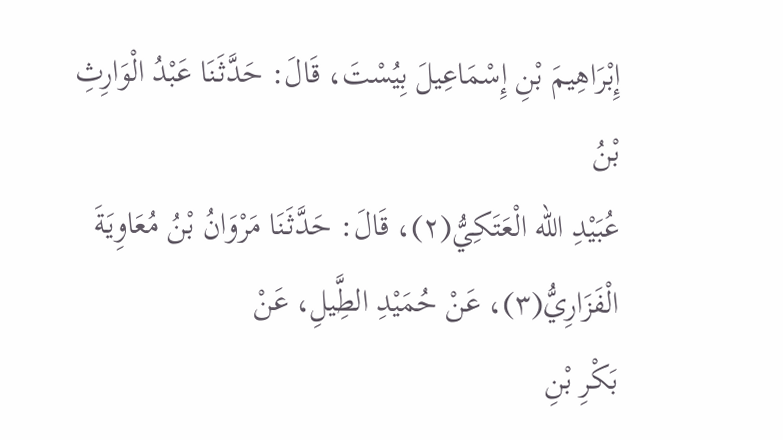إِبْرَاهِيمَ بْنِ إِسْمَاعِيلَ بِيُسْتَ، قَالَ: حَدَّثَنَا عَبْدُ الْوَارِثِ بْنُ
عُبَيْدِ الله الْعَتَكِيُّ(٢)، قَالَ: حَدَّثَنَا مَرْوَانُ بْنُ مُعَاوِيَةَ الْفَزَارِيُّ(٣)، عَنْ حُمَيْدِ الطَِّيلِ، عَنْ
بَكْرِ بْنِ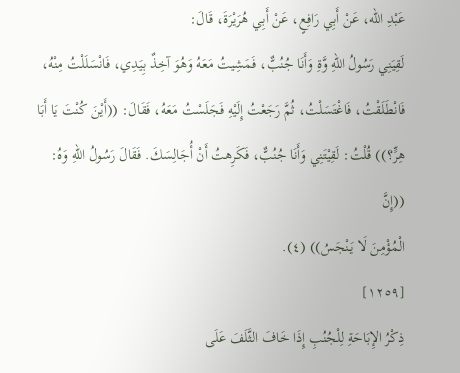عَبْدِ الله، عَنْ أَبِي رَافِعٍ، عَنْ أَبِي هُرَيْرَةَ، قَالَ:
لَقِيَنِي رَسُولُ اللهِ وَّةِ وَأَنَا جُنُبٌّ، فَمَشِيتُ مَعَهُ وَهُوَ آخِذٌ بِيَدِي، فَانْسَلَلْتُ مِنْهُ،
فَانْطَلَقْتُ، فَاغْتَسَلْتُ، ثُمَّ رَجَعْتُ إِلَيْهِ فَجَلَسْتُ مَعَهُ، فَقَالَ: ((أَيْنَ كُنْتَ يَا أَبَا
هِرٍّ؟)) قُلْتُ: لَقِيْتَنِي وَأَنَا جُنُبٌّ، فَكَرِهتُ أَنْ أُجَالِسَكَ. فَقَالَ رَسُولُ اللهِ وَهُ: ((إِنَّ
الْمُؤْمِنَ لَا يَنْجَسُ)) (٤).
[١٢٥٩]
ذِكْرُ الإِبَاحَةِ لِلْجُنُبِ إِذَا خَافَ الثَّلَفَ عَلَى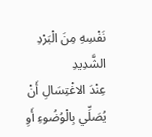نَفْسِهِ مِنَ الْبَرْدِ الشَّدِيدِ
عِنْدَ الاغْتِسَالِ أَنْ يُصَلِّي بِالْوُضُوءِ أَوِ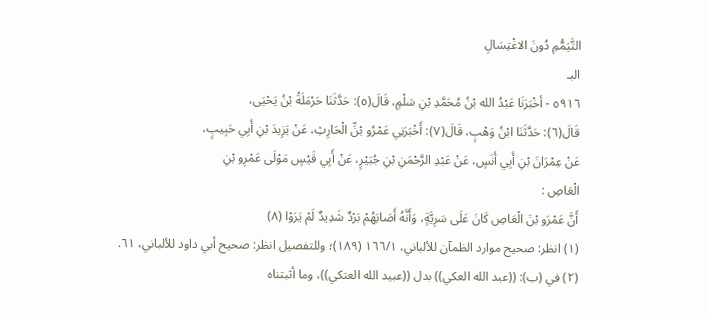التَّيَمُّمِ دُونَ الاغْتِسَالِ
البـ
٥٩١٦ - أخْبَرَنَا عَبْدُ الله بْنُ مُحَمَّدِ بْنِ سَلْمٍ، قَالَ(٥): حَدَّثَنَا حَرْمَلَةُ بْنُ يَحْيَى،
قَالَ(٦): حَدَّثَنَا ابْنُ وَهْبٍ، قَالَ(٧): أَخْبَرَنِي عَمْرُو بْنِّ الْحَارِثِ، عَنْ يَزِيدَ بْنِ أَبِي حَبِيبٍ،
عَنْ عِمْرَانَ بْنِ أَبِي أَنَسٍ، عَنْ عَبْدِ الرَّحْمَنِ بْنِ جُبَيْرٍ، عَنْ أَبِي قَيْسٍ مَوْلَى عَمْرِو بْنِ
الْعَاصِ :
أَنَّ عَمْرَو بْنَ الْعَاصِ كَانَ عَلَى سَرِيَّةٍ، وَأَنَّهُ أَصَابَهُمْ بَرْدٌ شَدِيدٌ لَمْ يَرَوْا (٨)
(١) انظر: صحيح موارد الظمآن للألباني، ١٦٦/١ (١٨٩)؛ وللتفصيل انظر: صحيح أبي داود للألباني، ٦١.
(٢) في (ب): ((عبد الله العكي)) بدل ((عبيد الله العتكي))، وما أثبتناه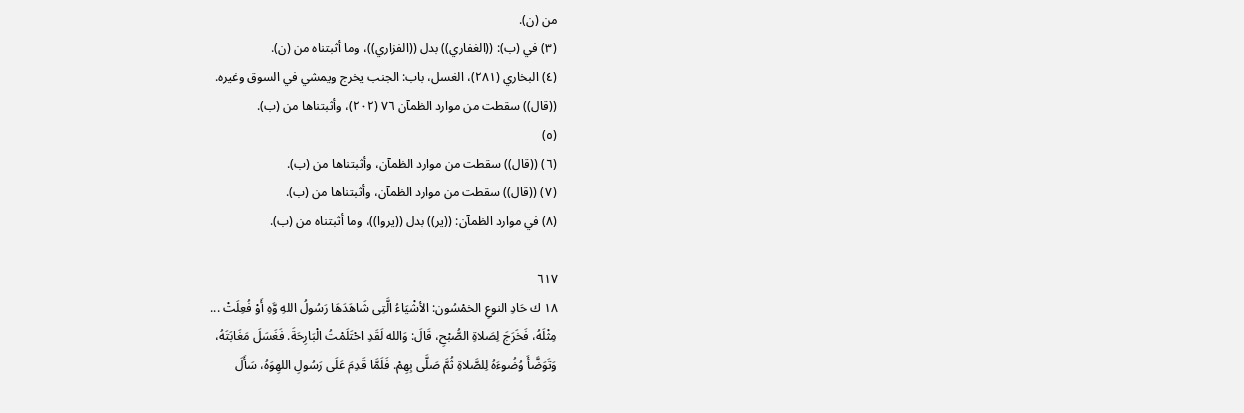من (ن).
(٣) في (ب): ((الغفاري)) بدل ((الفزاري))، وما أثبتناه من (ن).
(٤) البخاري (٢٨١)، الغسل، باب: الجنب يخرج ويمشي في السوق وغيره.
((قال)) سقطت من موارد الظمآن ٧٦ (٢٠٢)، وأثبتناها من (ب).
(٥)
(٦) ((قال)) سقطت من موارد الظمآن، وأثبتناها من (ب).
(٧) ((قال)) سقطت من موارد الظمآن، وأثبتناها من (ب).
(٨) في موارد الظمآن: ((ير)) بدل ((يروا))، وما أثبتناه من (ب).

٦١٧
١٨ ك حَادِ النوعِ الخمْسُون: الأشْيَاءُ الَّتِى شَاهَدَهَا رَسُولُ اللهِ وَّهِ أَوْ فُعِلَتْ ...
مِثْلَهُ، فَخَرَجَ لِصَلاةِ الصُّبْحِ، قَالَ: وَالله لَقَدِ احْتَلَمْتُ الْبَارِحَةَ. فَغَسَلَ مَغَابَتَهُ،
وَتَوَضَّأَ وُضُوءَهُ لِلصَّلاةِ ثُمَّ صَلَّى بِهِمْ. فَلَمَّا قَدِمَ عَلَى رَسُولِ اللهِوَهُ، سَأَلَ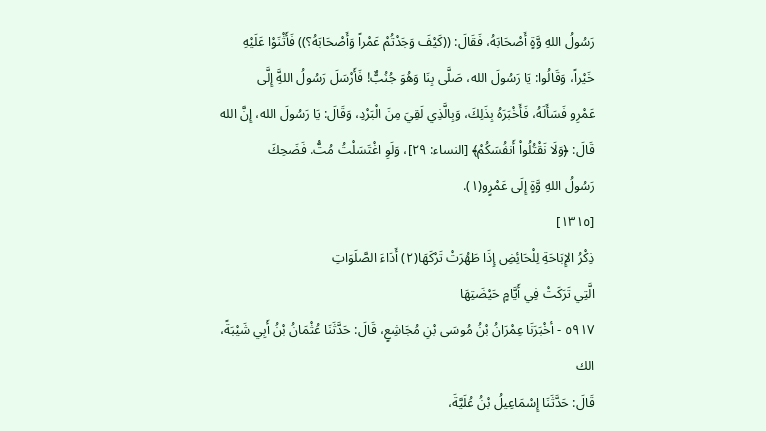رَسُولُ اللهِ وَّةٍ أَصْحَابَهُ، فَقَالَ: ((كَيْفَ وَجَدْتُمْ عَمْراً وَأَصْحَابَهُ؟)) فَأَثْنَوْا عَلَيْهِ
خَيْراً، وَقَالُوا: يَا رَسُولَ الله، صَلَّى بِنَا وَهُوَ جُنُبٌّ! فَأَرْسَلَ رَسُولُ اللهَِّ إِلَّى
عَمْرِو فَسَأَلَهُ، فَأَخْبَرَهُ بِذَلِكَ، وَبِالَّذِي لَقِيَ مِنَ الْبَرْدِ، وَقَالَ: يَا رَسُولَ الله، إِنَّ الله
قَالَ: ﴿وَلَا نَقْتُلُواْ أَنفُسَكُمْ﴾ [النساء: ٢٩]، وَلَوِ اغْتَسَلْتُ مُتُّ. فَضَحِكَ
رَسُولُ اللهِ وَّةٍ إِلَى عَمْرٍو(١).
[١٣١٥]
ذِكْرُ الإِبَاحَةِ لِلْحَائِضِ إِذَا طَهُرَتْ تَرْكَهَا(٢) أَدَاءَ الصَّلَوَاتِ
الَّتِي تَرَكَتْ فِي أَيَّامٍ حَيْضَتِهَا
٥٩١٧ - أخْبَرَنَا عِمْرَانُ بْنُ مُوسَى بْنِ مُجَاشِعٍ، قَالَ: حَدَّثَنَا عُثْمَانُ بْنُ أَبِي شَيْبَةً،
الك
قَالَ: حَدَّثَنَا إِسْمَاعِيلُ بْنُ عُلَيَّةَ،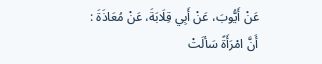عَنْ أَيُّوبَ، عَنْ أَبِي قِلَابَةَ، عَنْ مُعَاذَةَ :
أَنَّ امْرَأَةً سَألَتْ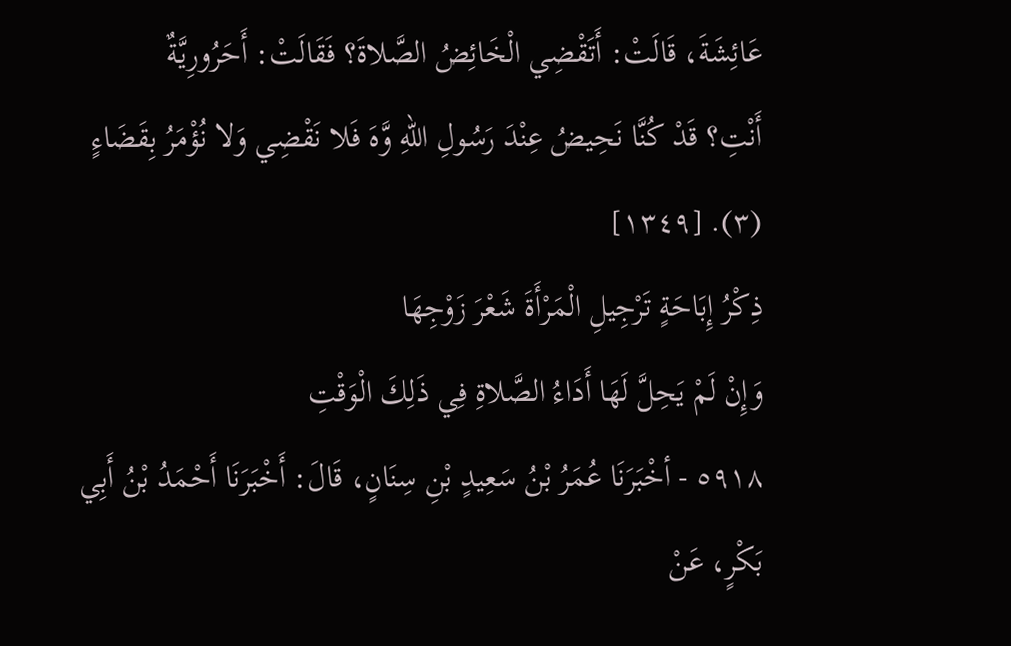عَائِشَةَ، قَالَتْ: أَتَقْضِي الْخَائِضُ الصَّلاةَ؟ فَقَالَتْ: أَحَرُورِيَّةٌ
أَنْتِ؟ قَدْ كُنَّا نَحِيضُ عِنْدَ رَسُولِ اللهِ وَّهَ فَلا نَقْضِي وَلا نُؤْمَرُ بِقَضَاءٍ (٣). [١٣٤٩]
ذِكْرُ إِبَاحَةٍ تَرْجِيلِ الْمَرْأَةَ شَعْرَ زَوْجِهَا
وَإِنْ لَمْ يَحِلَّ لَهَا أَدَاءُ الصَّلاةِ فِي ذَلِكَ الْوَقْتِ
٥٩١٨ - أخْبَرَنَا عُمَرُ بْنُ سَعِيدٍ بْنِ سِنَانٍ، قَالَ: أَخْبَرَنَا أَحْمَدُ بْنُ أَبِي بَكْرٍ، عَنْ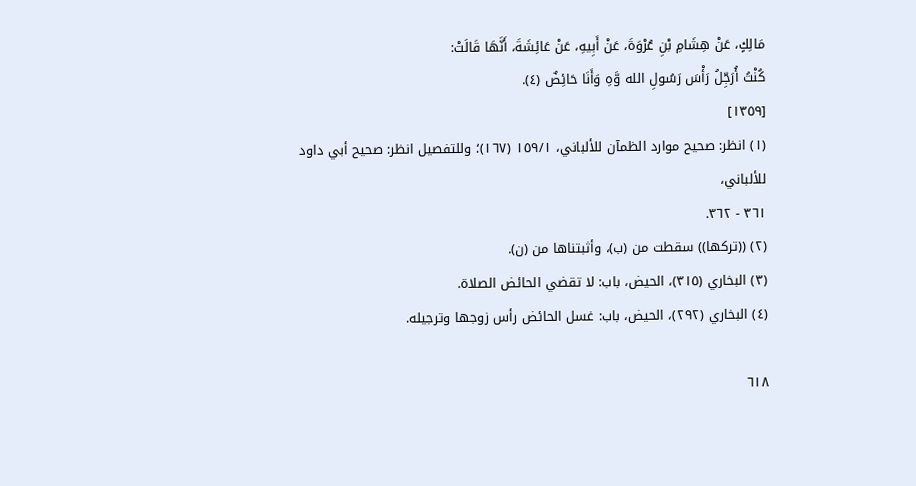مَالِكٍ، عَنْ هِشَامِ بْنِ عُرْوَةَ، عَنْ أَبِيهِ، عَنْ عَائِشَةَ، أَنَّهَا قَالَتْ:
كُنْتُ أُرَجِّلُ رَأْسَ رَسُولِ الله وَّهِ وَأَنَا حَائِضٌ (٤).
[١٣٥٩]
(١) انظر: صحيح موارد الظمآن للألباني، ١٥٩/١ (١٦٧)؛ وللتفصيل انظر: صحيح أبي داود للألباني،
٣٦١ - ٣٦٢.
(٢) ((تركها)) سقطت من (ب)، وأثبتناها من (ن).
(٣) البخاري (٣١٥)، الحيض، باب: لا تقضي الحائض الصلاة.
(٤) البخاري (٢٩٢)، الحيض، باب: غسل الحائض رأس زوجها وترجيله.

٦١٨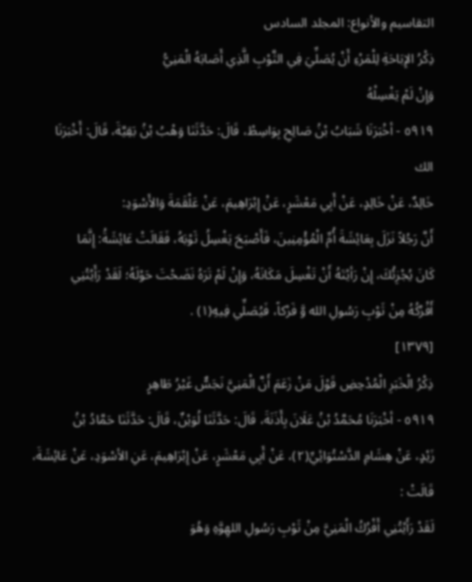التقاسيم والأنواع: المجلد السادس
ذِكْرُ الإِبَاحَةِ لِلْمَرْءِ أَنْ يُصَلِّيَ فِي الثَّوْبِ الَّذِي أَصَابَهُ الْمَنِيُّ
وَإِنْ لَمْ يَغْسِلْهُ
٥٩١٩ - أخْبَرَنَا شَبَابُ بْنُ صَالِحِ بِوَاسِطْ، قَالَ: حَدَّثَنَا وَهْبُ بْنُ بَقِيَّةَ، قَالَ: أَخْبَرَنَا
الك
خَالِدٌ، عَنْ خَالِدٍ، عَنْ أَبِي مَعْشَرٍ، عَنْ إِبْرَاهِيمَ، عَنْ عَلْقَمَةَ وَالأَسْوَدِ:
أَنَّ رَجُلاً نَزَلَ بِعَائِشَةَ أُمِّ الْمُؤْمِنِينَ، فَأَصْبَحَ يَغْسِلُ ثَوْبَهُ، فَقَالَتْ عَائِشَةُ: إِنَّمَا
كَانَ يُجْزِئُكَ، إِنْ رَأيْتَهُ أَنْ تَغْسِلَ مَكَانَهُ، وَإِنْ لَمْ تَرَهُ نَضَحْتَ حَوْلَهُ؛ لَقَدْ رَأَيْتُنِي
أَفْرُكُهُ مِنْ ثَوْبِ رَسُولِ الله وَّ فَرْكاً، فَيُصَلِّي فِيهِ(١) .
[١٣٧٩]
ذِكْرُ الْخَبَرِ الْمُدْحِضِ قَوْلَ مَنْ زَعَمَ أَنَّ الْمَنِيَّ نَجَسٌّ غَيْرُ طَاهِرٍ
٥٩١٩ - أخْبَرَنَا مُحَمَّدُ بْنُ عَلَانَ بِأَذَنَةَ، قَالَ: حَدَّثَنَا لُوَيْنٌ، قَالَ: حَدَّثَنَا حَمَّادُ بْنُ
زَيْدٍ، عَنْ هِشَامِ الدَّسْتُوَائِيِّ(٢)، عَنْ أَبِي مَعْشَرٍ، عَنْ إِبْرَاهِيمَ، عَنِ الأسْوَدِ، عَنْ عَائِشَةَ،
قَالَتْ :
لَقَدْ رَأَيْتُنِي أَفْرُكُ الْمَنِيَّ مِنْ ثَوْبِ رَسُولِ اللهِوَّهِ وَهُوَ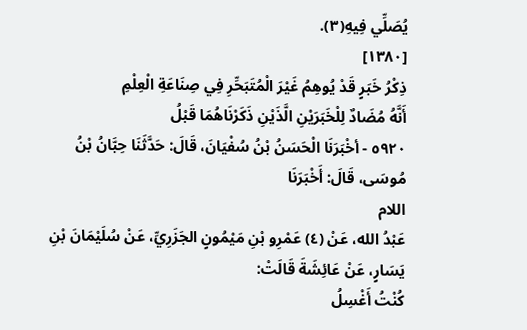يُصَلِّي فِيهِ(٣).
[١٣٨٠]
ذِكْرُ خَبَرٍ قَدْ يُوهِمُ غَيْرَ الْمُتَبَحِّرِ فِي صِنَاعَةِ الْعِلْمِ
أَنَّهُ مُضَادٌ لِلْخَبَرَيْنِ الَّذَيْنِ ذَكَرْنَاهُمَا قَبْلُ
٥٩٢٠ - أخْبَرَنَا الْحَسَنُ بْنُ سُفْيَانَ، قَالَ: حَدَّثَنَا حِبَّانُ بْنُ مُوسَى، قَالَ: أَخْبَرَنَا
اللام
عَبْدُ الله، عَنْ (٤) عَمْرِو بْنِ مَيْمُونٍ الجَزَرِيِّ، عَنْ سُلَيْمَانَ بْنِ يَسَارٍ، عَنْ عَائِشَةَ قَالَتْ:
كُنْتُ أَغْسِلُ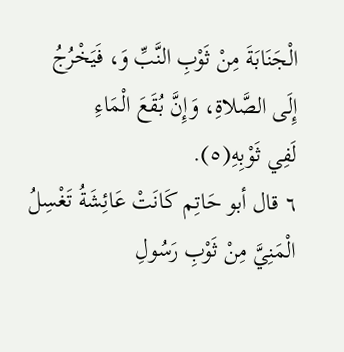الْجَنَابَةَ مِنْ ثَوْبِ النَّبِّ وَ، فَيَخْرُجُ إِلَى الصَّلاةِ، وَإِنَّ بُقَعَ الْمَاءِ
لَفِي ثَوْبِهِ(٥).
٦ قال أبو حَاتِم كَانَتْ عَائِشَةُ تَغْسِلُ الْمَنِيَّ مِنْ ثَوْبِ رَسُولِ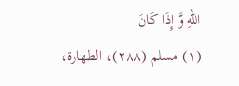اللهِ وَّ إِذَا كَانَ
(١) مسلم (٢٨٨)، الطهارة،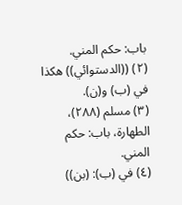باب: حكم المني.
(٢) ((الدستوائي)) هكذا في (ب) و(ن).
(٣) مسلم (٢٨٨)، الطهارة، باب: حكم المني.
(٤) في (ب): (بن))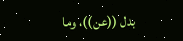بدل ((عن))، وما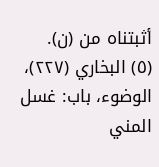أثبتناه من (ن).
(٥) البخاري (٢٢٧)، الوضوء، باب: غسل المني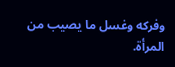وفركه وغسل ما يصيب من المرأة.